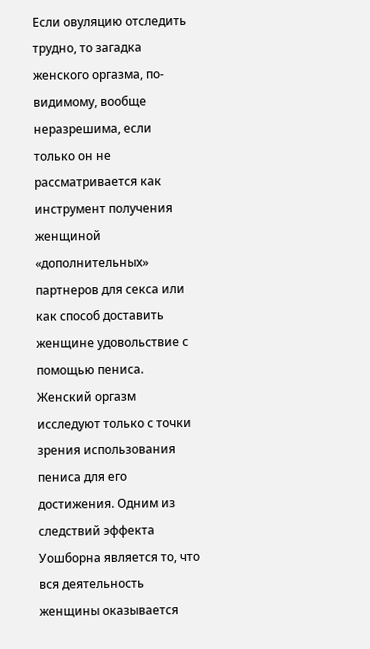Если овуляцию отследить трудно, то загадка женского оргазма, по-видимому, вообще неразрешима, если только он не рассматривается как инструмент получения женщиной «дополнительных» партнеров для секса или как способ доставить женщине удовольствие с помощью пениса. Женский оргазм исследуют только с точки зрения использования пениса для его достижения. Одним из следствий эффекта Уошборна является то, что вся деятельность женщины оказывается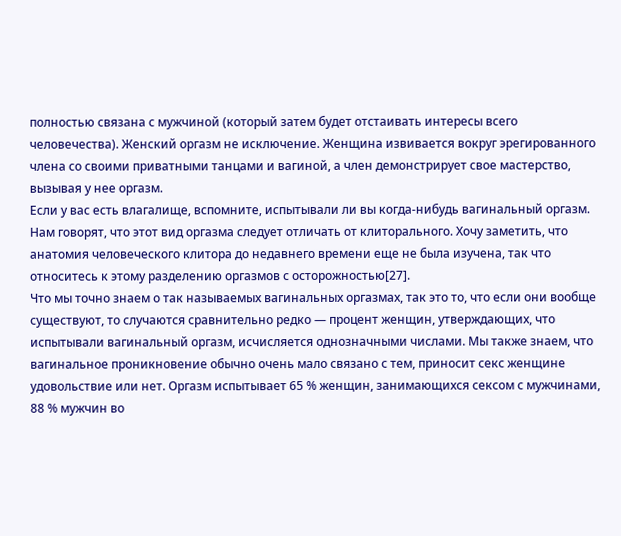полностью связана с мужчиной (который затем будет отстаивать интересы всего человечества). Женский оргазм не исключение. Женщина извивается вокруг эрегированного члена со своими приватными танцами и вагиной, а член демонстрирует свое мастерство, вызывая у нее оргазм.
Если у вас есть влагалище, вспомните, испытывали ли вы когда-нибудь вагинальный оргазм. Нам говорят, что этот вид оргазма следует отличать от клиторального. Хочу заметить, что анатомия человеческого клитора до недавнего времени еще не была изучена, так что относитесь к этому разделению оргазмов с осторожностью[27].
Что мы точно знаем о так называемых вагинальных оргазмах, так это то, что если они вообще существуют, то случаются сравнительно редко — процент женщин, утверждающих, что испытывали вагинальный оргазм, исчисляется однозначными числами. Мы также знаем, что вагинальное проникновение обычно очень мало связано с тем, приносит секс женщине удовольствие или нет. Оргазм испытывает 65 % женщин, занимающихся сексом с мужчинами, 88 % мужчин во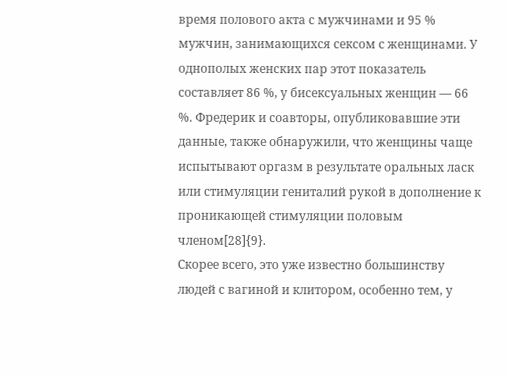время полового акта с мужчинами и 95 % мужчин, занимающихся сексом с женщинами. У однополых женских пар этот показатель составляет 86 %, у бисексуальных женщин — 66 %. Фредерик и соавторы, опубликовавшие эти данные, также обнаружили, что женщины чаще испытывают оргазм в результате оральных ласк или стимуляции гениталий рукой в дополнение к проникающей стимуляции половым членом[28]{9}.
Скорее всего, это уже известно большинству людей с вагиной и клитором, особенно тем, у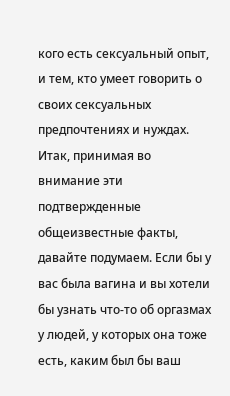кого есть сексуальный опыт, и тем, кто умеет говорить о своих сексуальных предпочтениях и нуждах. Итак, принимая во внимание эти подтвержденные общеизвестные факты, давайте подумаем. Если бы у вас была вагина и вы хотели бы узнать что-то об оргазмах у людей, у которых она тоже есть, каким был бы ваш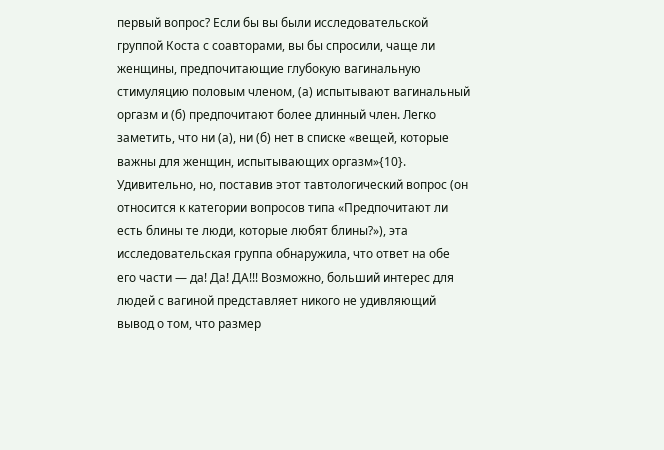первый вопрос? Если бы вы были исследовательской группой Коста с соавторами, вы бы спросили, чаще ли женщины, предпочитающие глубокую вагинальную стимуляцию половым членом, (а) испытывают вагинальный оргазм и (б) предпочитают более длинный член. Легко заметить, что ни (а), ни (б) нет в списке «вещей, которые важны для женщин, испытывающих оргазм»{10}.
Удивительно, но, поставив этот тавтологический вопрос (он относится к категории вопросов типа «Предпочитают ли есть блины те люди, которые любят блины?»), эта исследовательская группа обнаружила, что ответ на обе его части — да! Да! ДА!!! Возможно, больший интерес для людей с вагиной представляет никого не удивляющий вывод о том, что размер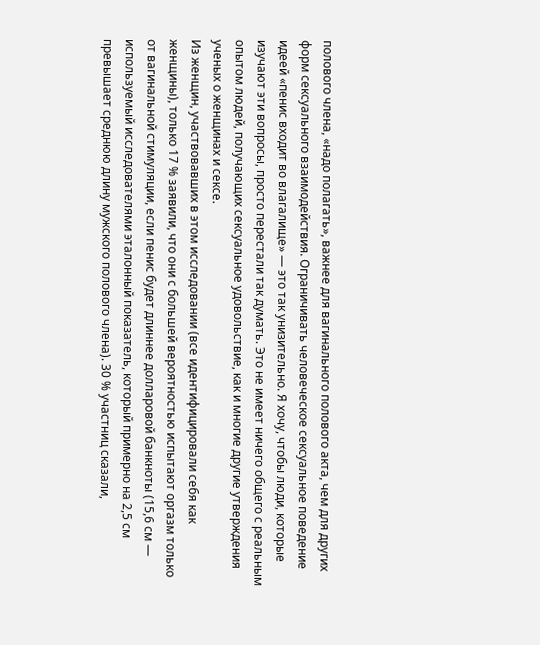полового члена, «надо полагать», важнее для вагинального полового акта, чем для других форм сексуального взаимодействия. Ограничивать человеческое сексуальное поведение идеей «пенис входит во влагалище» — это так унизительно. Я хочу, чтобы люди, которые изучают эти вопросы, просто перестали так думать. Это не имеет ничего общего с реальным опытом людей, получающих сексуальное удовольствие, как и многие другие утверждения ученых о женщинах и сексе.
Из женщин, участвовавших в этом исследовании (все идентифицировали себя как женщины), только 17 % заявили, что они с большей вероятностью испытают оргазм только от вагинальной стимуляции, если пенис будет длиннее долларовой банкноты (15,6 см — используемый исследователями эталонный показатель, который примерно на 2,5 см превышает среднюю длину мужского полового члена). 30 % участниц сказали,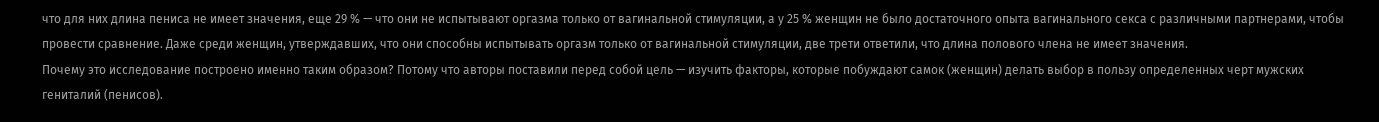что для них длина пениса не имеет значения, еще 29 % — что они не испытывают оргазма только от вагинальной стимуляции, а у 25 % женщин не было достаточного опыта вагинального секса с различными партнерами, чтобы провести сравнение. Даже среди женщин, утверждавших, что они способны испытывать оргазм только от вагинальной стимуляции, две трети ответили, что длина полового члена не имеет значения.
Почему это исследование построено именно таким образом? Потому что авторы поставили перед собой цель — изучить факторы, которые побуждают самок (женщин) делать выбор в пользу определенных черт мужских гениталий (пенисов).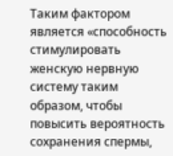Таким фактором является «способность стимулировать женскую нервную систему таким образом, чтобы повысить вероятность сохранения спермы,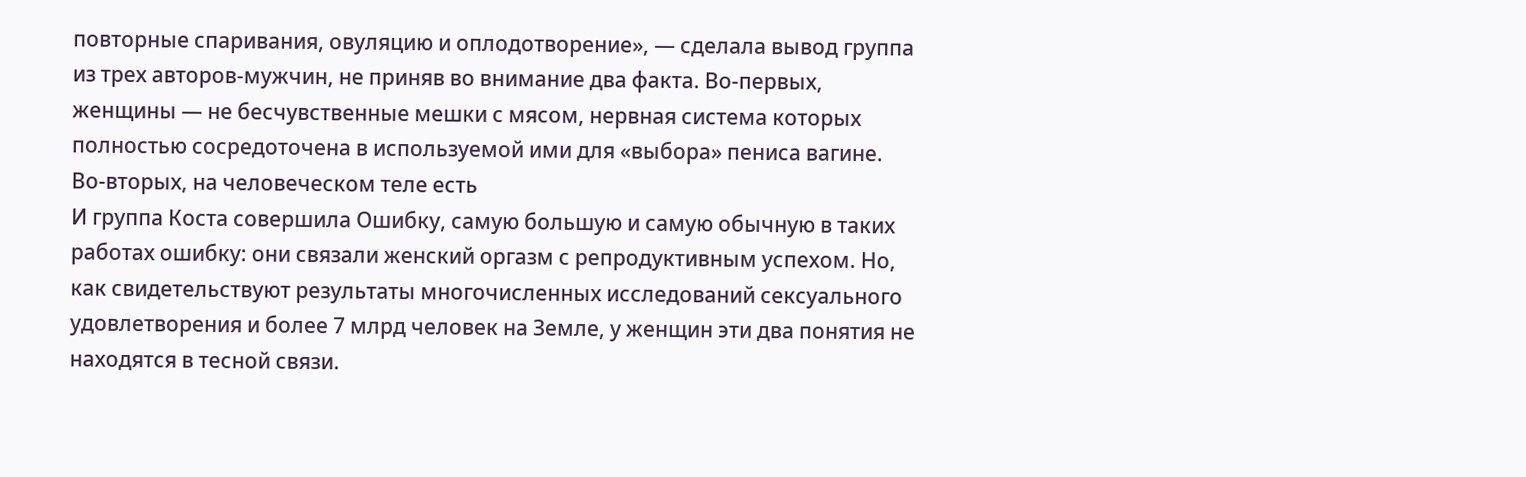повторные спаривания, овуляцию и оплодотворение», — сделала вывод группа из трех авторов-мужчин, не приняв во внимание два факта. Во-первых, женщины — не бесчувственные мешки с мясом, нервная система которых полностью сосредоточена в используемой ими для «выбора» пениса вагине. Во-вторых, на человеческом теле есть
И группа Коста совершила Ошибку, самую большую и самую обычную в таких работах ошибку: они связали женский оргазм с репродуктивным успехом. Но, как свидетельствуют результаты многочисленных исследований сексуального удовлетворения и более 7 млрд человек на Земле, у женщин эти два понятия не находятся в тесной связи.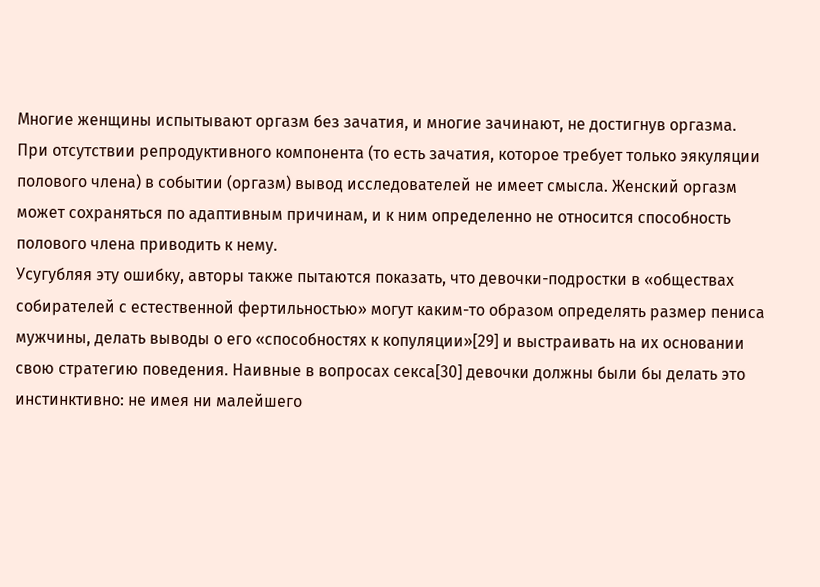Многие женщины испытывают оргазм без зачатия, и многие зачинают, не достигнув оргазма. При отсутствии репродуктивного компонента (то есть зачатия, которое требует только эякуляции полового члена) в событии (оргазм) вывод исследователей не имеет смысла. Женский оргазм может сохраняться по адаптивным причинам, и к ним определенно не относится способность полового члена приводить к нему.
Усугубляя эту ошибку, авторы также пытаются показать, что девочки-подростки в «обществах собирателей с естественной фертильностью» могут каким-то образом определять размер пениса мужчины, делать выводы о его «способностях к копуляции»[29] и выстраивать на их основании свою стратегию поведения. Наивные в вопросах секса[30] девочки должны были бы делать это инстинктивно: не имея ни малейшего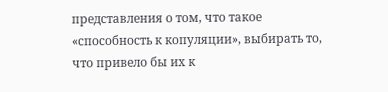представления о том, что такое «способность к копуляции», выбирать то, что привело бы их к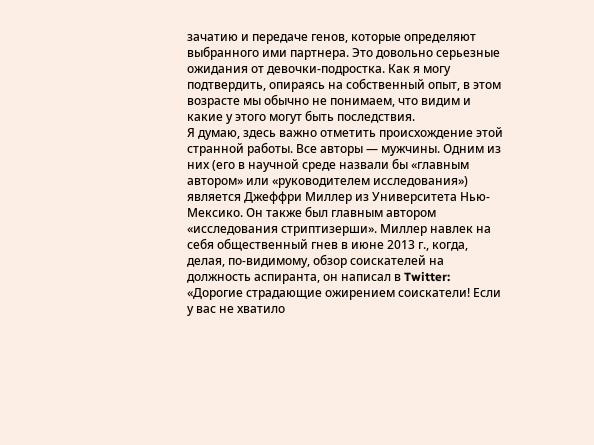зачатию и передаче генов, которые определяют выбранного ими партнера. Это довольно серьезные ожидания от девочки-подростка. Как я могу подтвердить, опираясь на собственный опыт, в этом возрасте мы обычно не понимаем, что видим и какие у этого могут быть последствия.
Я думаю, здесь важно отметить происхождение этой странной работы. Все авторы — мужчины. Одним из них (его в научной среде назвали бы «главным автором» или «руководителем исследования») является Джеффри Миллер из Университета Нью-Мексико. Он также был главным автором «исследования стриптизерши». Миллер навлек на себя общественный гнев в июне 2013 г., когда, делая, по-видимому, обзор соискателей на должность аспиранта, он написал в Twitter: «Дорогие страдающие ожирением соискатели! Если у вас не хватило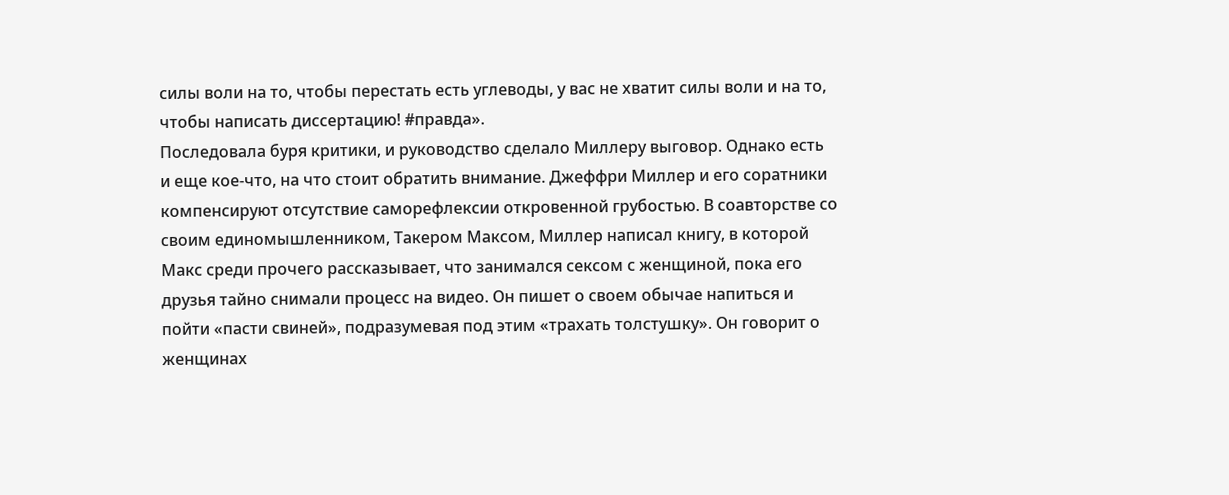силы воли на то, чтобы перестать есть углеводы, у вас не хватит силы воли и на то, чтобы написать диссертацию! #правда».
Последовала буря критики, и руководство сделало Миллеру выговор. Однако есть и еще кое-что, на что стоит обратить внимание. Джеффри Миллер и его соратники компенсируют отсутствие саморефлексии откровенной грубостью. В соавторстве со своим единомышленником, Такером Максом, Миллер написал книгу, в которой Макс среди прочего рассказывает, что занимался сексом с женщиной, пока его друзья тайно снимали процесс на видео. Он пишет о своем обычае напиться и пойти «пасти свиней», подразумевая под этим «трахать толстушку». Он говорит о женщинах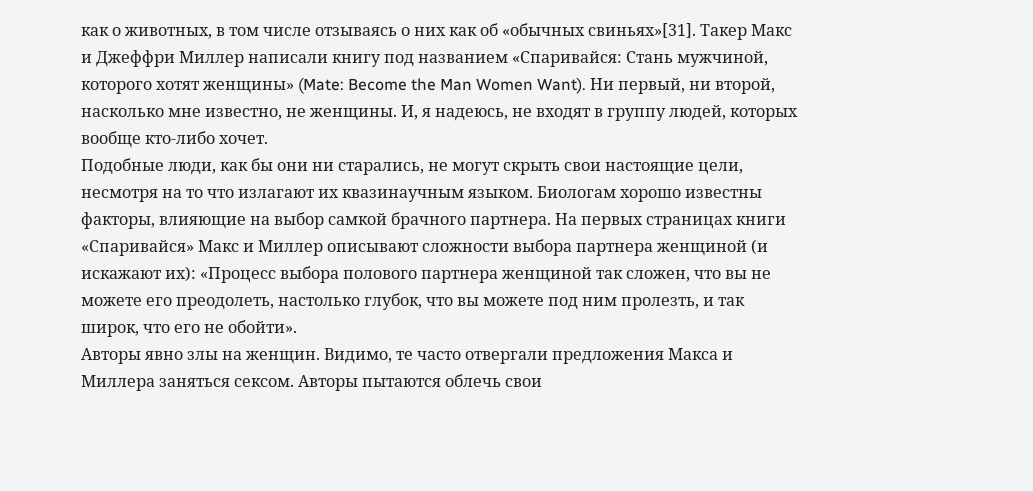как о животных, в том числе отзываясь о них как об «обычных свиньях»[31]. Такер Макс и Джеффри Миллер написали книгу под названием «Спаривайся: Стань мужчиной, которого хотят женщины» (Mate: Become the Man Women Want). Ни первый, ни второй, насколько мне известно, не женщины. И, я надеюсь, не входят в группу людей, которых вообще кто-либо хочет.
Подобные люди, как бы они ни старались, не могут скрыть свои настоящие цели, несмотря на то что излагают их квазинаучным языком. Биологам хорошо известны факторы, влияющие на выбор самкой брачного партнера. На первых страницах книги «Спаривайся» Макс и Миллер описывают сложности выбора партнера женщиной (и искажают их): «Процесс выбора полового партнера женщиной так сложен, что вы не можете его преодолеть, настолько глубок, что вы можете под ним пролезть, и так широк, что его не обойти».
Авторы явно злы на женщин. Видимо, те часто отвергали предложения Макса и Миллера заняться сексом. Авторы пытаются облечь свои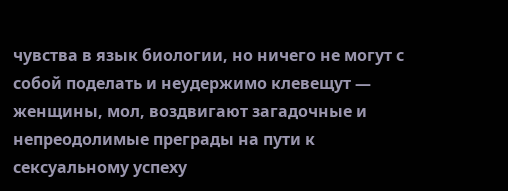чувства в язык биологии, но ничего не могут с собой поделать и неудержимо клевещут — женщины, мол, воздвигают загадочные и непреодолимые преграды на пути к сексуальному успеху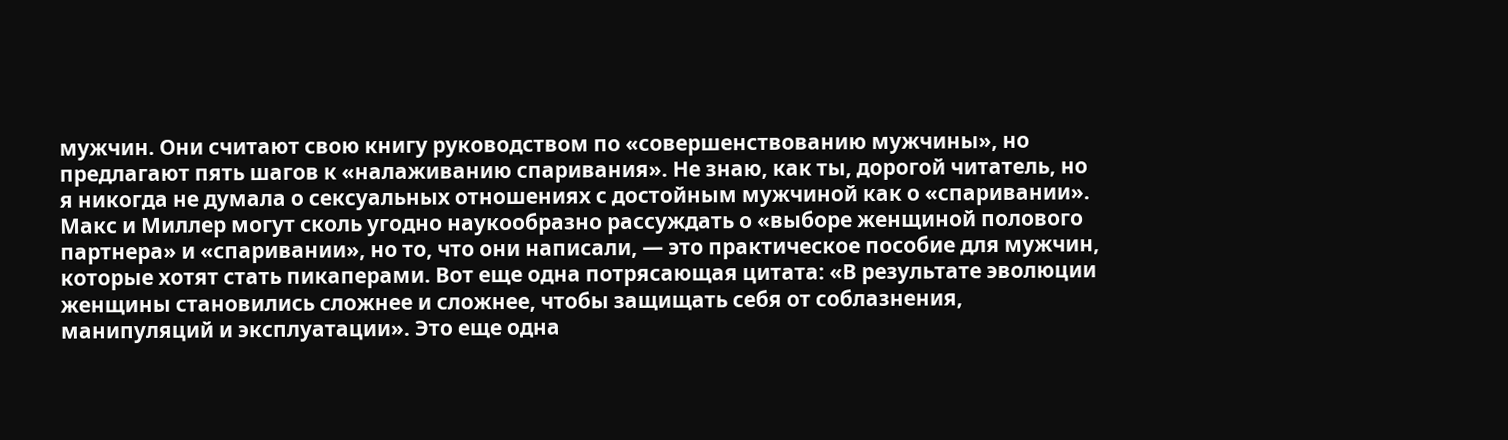мужчин. Они считают свою книгу руководством по «совершенствованию мужчины», но предлагают пять шагов к «налаживанию спаривания». Не знаю, как ты, дорогой читатель, но я никогда не думала о сексуальных отношениях с достойным мужчиной как о «спаривании».
Макс и Миллер могут сколь угодно наукообразно рассуждать о «выборе женщиной полового партнера» и «спаривании», но то, что они написали, — это практическое пособие для мужчин, которые хотят стать пикаперами. Вот еще одна потрясающая цитата: «В результате эволюции женщины становились сложнее и сложнее, чтобы защищать себя от соблазнения, манипуляций и эксплуатации». Это еще одна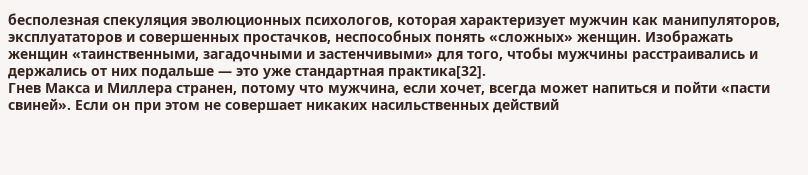бесполезная спекуляция эволюционных психологов, которая характеризует мужчин как манипуляторов, эксплуататоров и совершенных простачков, неспособных понять «сложных» женщин. Изображать женщин «таинственными, загадочными и застенчивыми» для того, чтобы мужчины расстраивались и держались от них подальше — это уже стандартная практика[32].
Гнев Макса и Миллера странен, потому что мужчина, если хочет, всегда может напиться и пойти «пасти свиней». Если он при этом не совершает никаких насильственных действий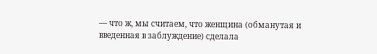— что ж, мы считаем, что женщина (обманутая и введенная в заблуждение) сделала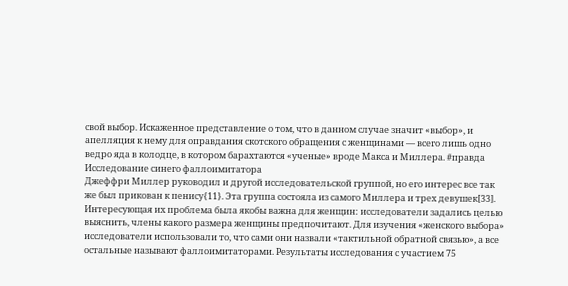свой выбор. Искаженное представление о том, что в данном случае значит «выбор», и апелляция к нему для оправдания скотского обращения с женщинами — всего лишь одно ведро яда в колодце, в котором барахтаются «ученые» вроде Макса и Миллера. #правда
Исследование синего фаллоимитатора
Джеффри Миллер руководил и другой исследовательской группой, но его интерес все так же был прикован к пенису{11}. Эта группа состояла из самого Миллера и трех девушек[33]. Интересующая их проблема была якобы важна для женщин: исследователи задались целью выяснить, члены какого размера женщины предпочитают. Для изучения «женского выбора» исследователи использовали то, что сами они назвали «тактильной обратной связью», а все остальные называют фаллоимитаторами. Результаты исследования с участием 75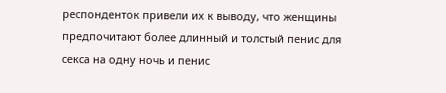респонденток привели их к выводу, что женщины предпочитают более длинный и толстый пенис для секса на одну ночь и пенис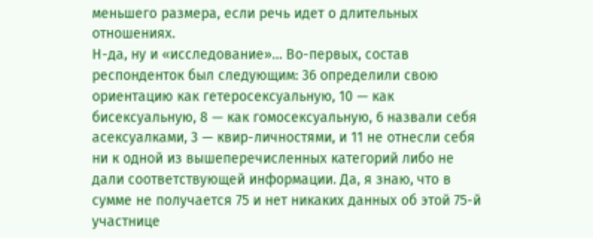меньшего размера, если речь идет о длительных отношениях.
Н-да, ну и «исследование»… Во-первых, состав респонденток был следующим: 36 определили свою ориентацию как гетеросексуальную, 10 — как бисексуальную, 8 — как гомосексуальную, 6 назвали себя асексуалками, 3 — квир-личностями, и 11 не отнесли себя ни к одной из вышеперечисленных категорий либо не дали соответствующей информации. Да, я знаю, что в сумме не получается 75 и нет никаких данных об этой 75-й участнице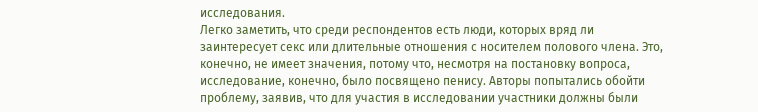исследования.
Легко заметить, что среди респондентов есть люди, которых вряд ли заинтересует секс или длительные отношения с носителем полового члена. Это, конечно, не имеет значения, потому что, несмотря на постановку вопроса, исследование, конечно, было посвящено пенису. Авторы попытались обойти проблему, заявив, что для участия в исследовании участники должны были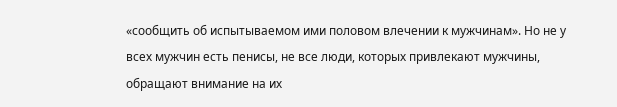«сообщить об испытываемом ими половом влечении к мужчинам». Но не у всех мужчин есть пенисы, не все люди, которых привлекают мужчины, обращают внимание на их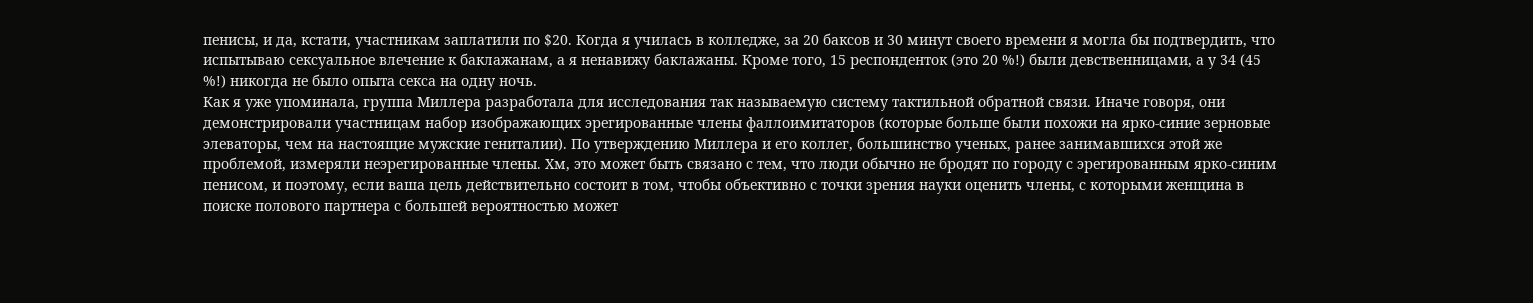пенисы, и да, кстати, участникам заплатили по $20. Когда я училась в колледже, за 20 баксов и 30 минут своего времени я могла бы подтвердить, что испытываю сексуальное влечение к баклажанам, а я ненавижу баклажаны. Кроме того, 15 респонденток (это 20 %!) были девственницами, а у 34 (45 %!) никогда не было опыта секса на одну ночь.
Как я уже упоминала, группа Миллера разработала для исследования так называемую систему тактильной обратной связи. Иначе говоря, они демонстрировали участницам набор изображающих эрегированные члены фаллоимитаторов (которые больше были похожи на ярко-синие зерновые элеваторы, чем на настоящие мужские гениталии). По утверждению Миллера и его коллег, большинство ученых, ранее занимавшихся этой же проблемой, измеряли неэрегированные члены. Хм, это может быть связано с тем, что люди обычно не бродят по городу с эрегированным ярко-синим пенисом, и поэтому, если ваша цель действительно состоит в том, чтобы объективно с точки зрения науки оценить члены, с которыми женщина в поиске полового партнера с большей вероятностью может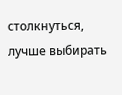столкнуться, лучше выбирать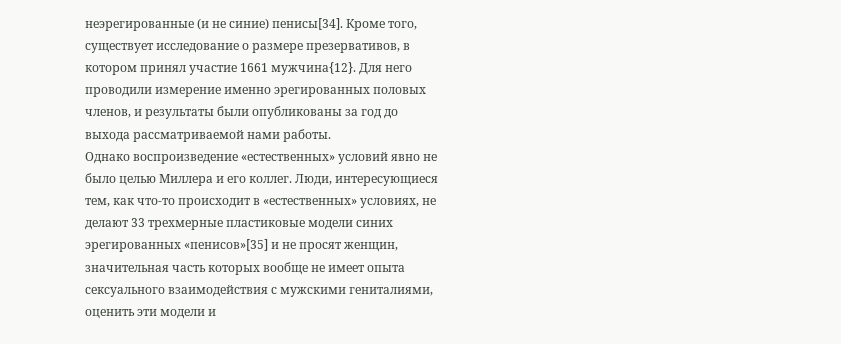неэрегированные (и не синие) пенисы[34]. Кроме того, существует исследование о размере презервативов, в котором принял участие 1661 мужчина{12}. Для него проводили измерение именно эрегированных половых членов, и результаты были опубликованы за год до выхода рассматриваемой нами работы.
Однако воспроизведение «естественных» условий явно не было целью Миллера и его коллег. Люди, интересующиеся тем, как что-то происходит в «естественных» условиях, не делают 33 трехмерные пластиковые модели синих эрегированных «пенисов»[35] и не просят женщин, значительная часть которых вообще не имеет опыта сексуального взаимодействия с мужскими гениталиями, оценить эти модели и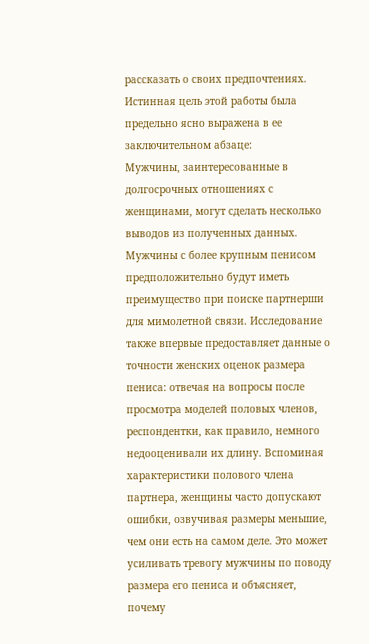рассказать о своих предпочтениях. Истинная цель этой работы была предельно ясно выражена в ее заключительном абзаце:
Мужчины, заинтересованные в долгосрочных отношениях с женщинами, могут сделать несколько выводов из полученных данных. Мужчины с более крупным пенисом предположительно будут иметь преимущество при поиске партнерши для мимолетной связи. Исследование также впервые предоставляет данные о точности женских оценок размера пениса: отвечая на вопросы после просмотра моделей половых членов, респондентки, как правило, немного недооценивали их длину. Вспоминая характеристики полового члена партнера, женщины часто допускают ошибки, озвучивая размеры меньшие, чем они есть на самом деле. Это может усиливать тревогу мужчины по поводу размера его пениса и объясняет, почему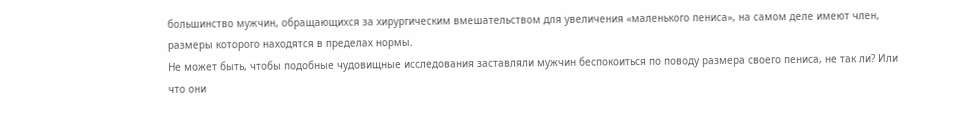большинство мужчин, обращающихся за хирургическим вмешательством для увеличения «маленького пениса», на самом деле имеют член, размеры которого находятся в пределах нормы.
Не может быть, чтобы подобные чудовищные исследования заставляли мужчин беспокоиться по поводу размера своего пениса, не так ли? Или что они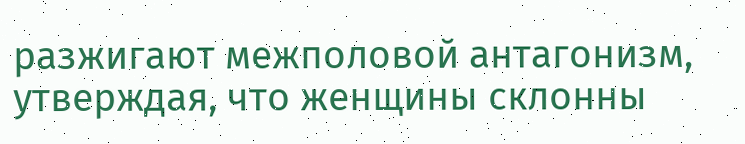разжигают межполовой антагонизм, утверждая, что женщины склонны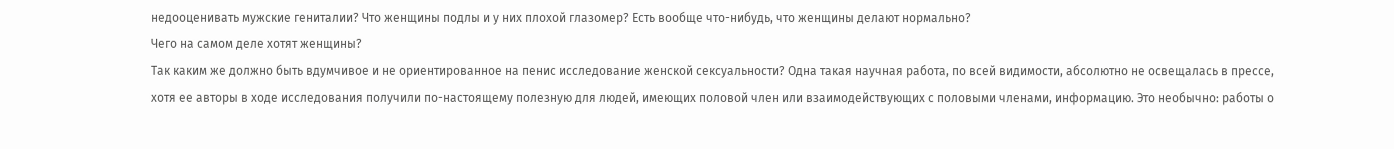недооценивать мужские гениталии? Что женщины подлы и у них плохой глазомер? Есть вообще что-нибудь, что женщины делают нормально?
Чего на самом деле хотят женщины?
Так каким же должно быть вдумчивое и не ориентированное на пенис исследование женской сексуальности? Одна такая научная работа, по всей видимости, абсолютно не освещалась в прессе, хотя ее авторы в ходе исследования получили по-настоящему полезную для людей, имеющих половой член или взаимодействующих с половыми членами, информацию. Это необычно: работы о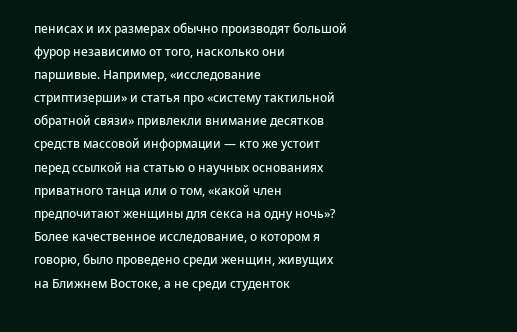пенисах и их размерах обычно производят большой фурор независимо от того, насколько они паршивые. Например, «исследование стриптизерши» и статья про «систему тактильной обратной связи» привлекли внимание десятков средств массовой информации — кто же устоит перед ссылкой на статью о научных основаниях приватного танца или о том, «какой член предпочитают женщины для секса на одну ночь»?
Более качественное исследование, о котором я говорю, было проведено среди женщин, живущих на Ближнем Востоке, а не среди студенток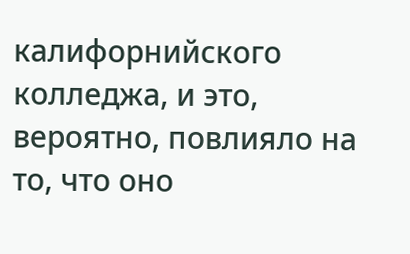калифорнийского колледжа, и это, вероятно, повлияло на то, что оно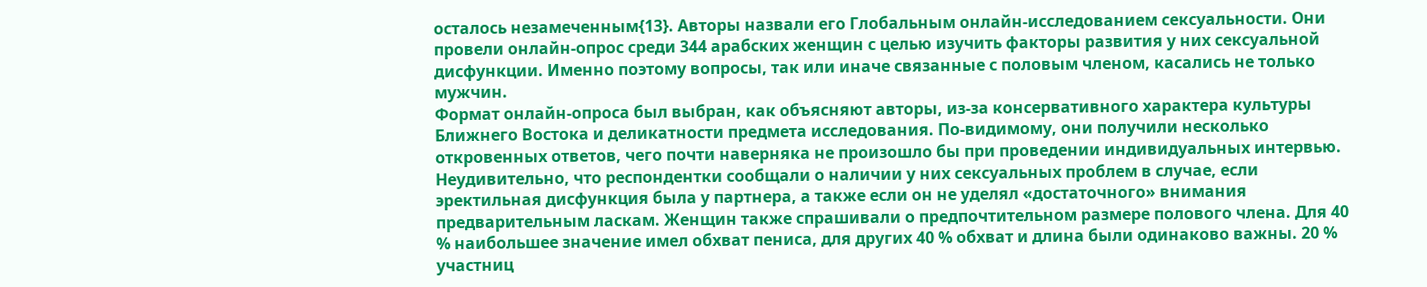осталось незамеченным{13}. Авторы назвали его Глобальным онлайн-исследованием сексуальности. Они провели онлайн-опрос среди 344 арабских женщин с целью изучить факторы развития у них сексуальной дисфункции. Именно поэтому вопросы, так или иначе связанные с половым членом, касались не только мужчин.
Формат онлайн-опроса был выбран, как объясняют авторы, из-за консервативного характера культуры Ближнего Востока и деликатности предмета исследования. По-видимому, они получили несколько откровенных ответов, чего почти наверняка не произошло бы при проведении индивидуальных интервью.
Неудивительно, что респондентки сообщали о наличии у них сексуальных проблем в случае, если эректильная дисфункция была у партнера, а также если он не уделял «достаточного» внимания предварительным ласкам. Женщин также спрашивали о предпочтительном размере полового члена. Для 40 % наибольшее значение имел обхват пениса, для других 40 % обхват и длина были одинаково важны. 20 % участниц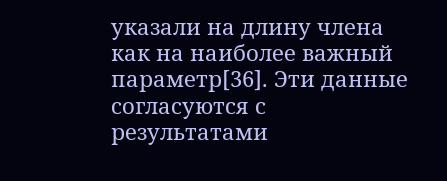указали на длину члена как на наиболее важный параметр[36]. Эти данные согласуются с результатами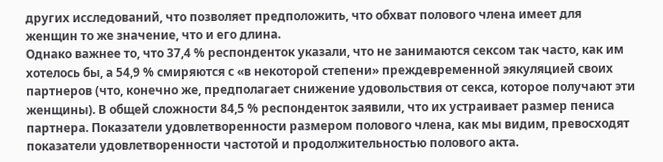других исследований, что позволяет предположить, что обхват полового члена имеет для женщин то же значение, что и его длина.
Однако важнее то, что 37,4 % респонденток указали, что не занимаются сексом так часто, как им хотелось бы, а 54,9 % смиряются с «в некоторой степени» преждевременной эякуляцией своих партнеров (что, конечно же, предполагает снижение удовольствия от секса, которое получают эти женщины). В общей сложности 84,5 % респонденток заявили, что их устраивает размер пениса партнера. Показатели удовлетворенности размером полового члена, как мы видим, превосходят показатели удовлетворенности частотой и продолжительностью полового акта.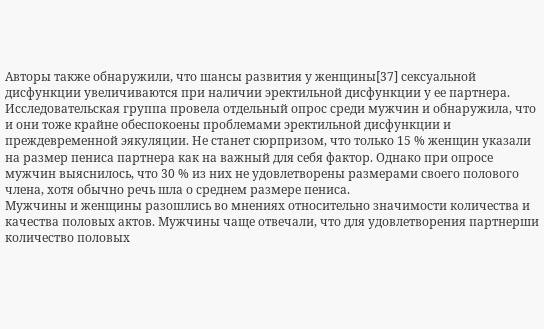Авторы также обнаружили, что шансы развития у женщины[37] сексуальной дисфункции увеличиваются при наличии эректильной дисфункции у ее партнера. Исследовательская группа провела отдельный опрос среди мужчин и обнаружила, что и они тоже крайне обеспокоены проблемами эректильной дисфункции и преждевременной эякуляции. Не станет сюрпризом, что только 15 % женщин указали на размер пениса партнера как на важный для себя фактор. Однако при опросе мужчин выяснилось, что 30 % из них не удовлетворены размерами своего полового члена, хотя обычно речь шла о среднем размере пениса.
Мужчины и женщины разошлись во мнениях относительно значимости количества и качества половых актов. Мужчины чаще отвечали, что для удовлетворения партнерши количество половых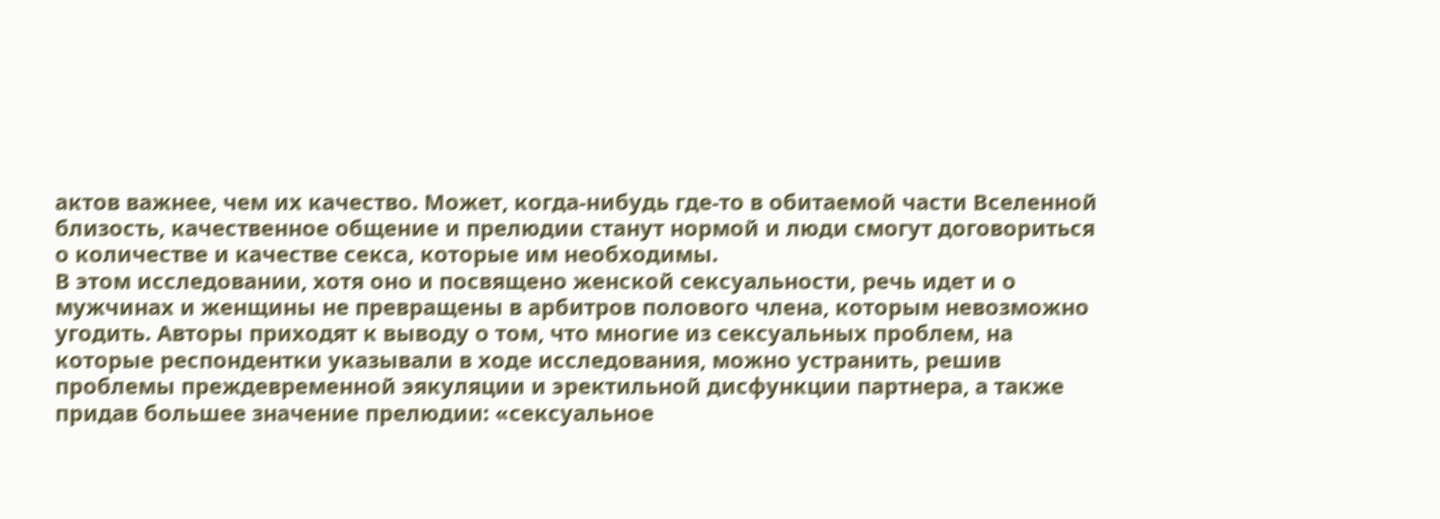актов важнее, чем их качество. Может, когда-нибудь где-то в обитаемой части Вселенной близость, качественное общение и прелюдии станут нормой и люди смогут договориться о количестве и качестве секса, которые им необходимы.
В этом исследовании, хотя оно и посвящено женской сексуальности, речь идет и о мужчинах и женщины не превращены в арбитров полового члена, которым невозможно угодить. Авторы приходят к выводу о том, что многие из сексуальных проблем, на которые респондентки указывали в ходе исследования, можно устранить, решив проблемы преждевременной эякуляции и эректильной дисфункции партнера, а также придав большее значение прелюдии: «сексуальное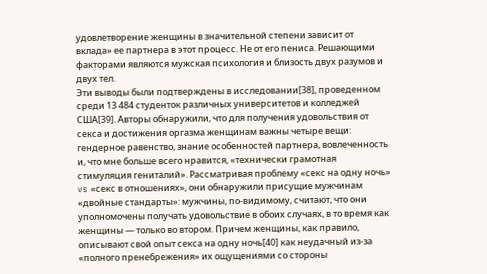удовлетворение женщины в значительной степени зависит от вклада» ее партнера в этот процесс. Не от его пениса. Решающими факторами являются мужская психология и близость двух разумов и двух тел.
Эти выводы были подтверждены в исследовании[38], проведенном среди 13 484 студенток различных университетов и колледжей США[39]. Авторы обнаружили, что для получения удовольствия от секса и достижения оргазма женщинам важны четыре вещи: гендерное равенство, знание особенностей партнера, вовлеченность и, что мне больше всего нравится, «технически грамотная стимуляция гениталий». Рассматривая проблему «секс на одну ночь» vs «секс в отношениях», они обнаружили присущие мужчинам «двойные стандарты»: мужчины, по-видимому, считают, что они уполномочены получать удовольствие в обоих случаях, в то время как женщины — только во втором. Причем женщины, как правило, описывают свой опыт секса на одну ночь[40] как неудачный из-за «полного пренебрежения» их ощущениями со стороны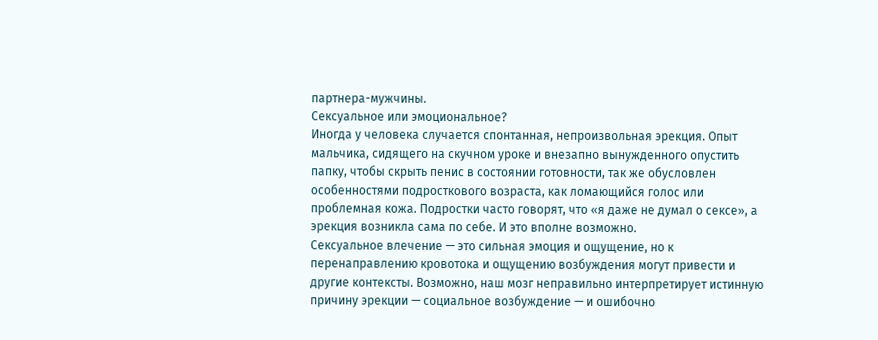партнера-мужчины.
Сексуальное или эмоциональное?
Иногда у человека случается спонтанная, непроизвольная эрекция. Опыт мальчика, сидящего на скучном уроке и внезапно вынужденного опустить папку, чтобы скрыть пенис в состоянии готовности, так же обусловлен особенностями подросткового возраста, как ломающийся голос или проблемная кожа. Подростки часто говорят, что «я даже не думал о сексе», а эрекция возникла сама по себе. И это вполне возможно.
Сексуальное влечение — это сильная эмоция и ощущение, но к перенаправлению кровотока и ощущению возбуждения могут привести и другие контексты. Возможно, наш мозг неправильно интерпретирует истинную причину эрекции — социальное возбуждение — и ошибочно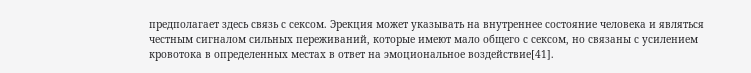предполагает здесь связь с сексом. Эрекция может указывать на внутреннее состояние человека и являться честным сигналом сильных переживаний, которые имеют мало общего с сексом, но связаны с усилением кровотока в определенных местах в ответ на эмоциональное воздействие[41].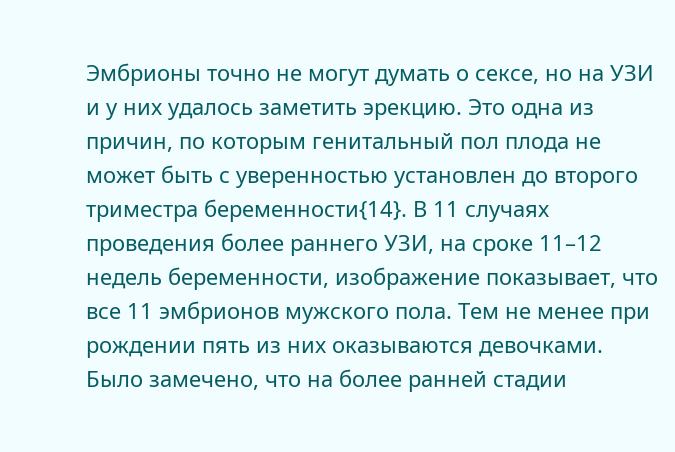Эмбрионы точно не могут думать о сексе, но на УЗИ и у них удалось заметить эрекцию. Это одна из причин, по которым генитальный пол плода не может быть с уверенностью установлен до второго триместра беременности{14}. В 11 случаях проведения более раннего УЗИ, на сроке 11–12 недель беременности, изображение показывает, что все 11 эмбрионов мужского пола. Тем не менее при рождении пять из них оказываются девочками.
Было замечено, что на более ранней стадии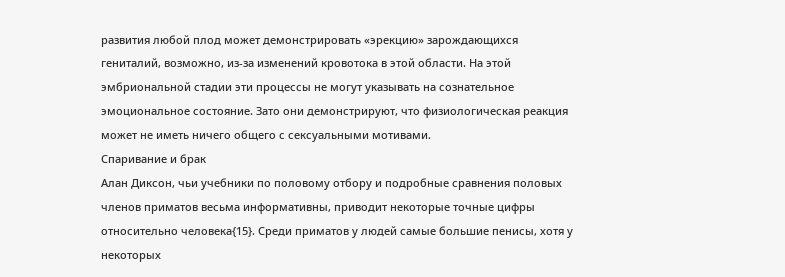развития любой плод может демонстрировать «эрекцию» зарождающихся гениталий, возможно, из-за изменений кровотока в этой области. На этой эмбриональной стадии эти процессы не могут указывать на сознательное эмоциональное состояние. Зато они демонстрируют, что физиологическая реакция может не иметь ничего общего с сексуальными мотивами.
Спаривание и брак
Алан Диксон, чьи учебники по половому отбору и подробные сравнения половых членов приматов весьма информативны, приводит некоторые точные цифры относительно человека{15}. Среди приматов у людей самые большие пенисы, хотя у некоторых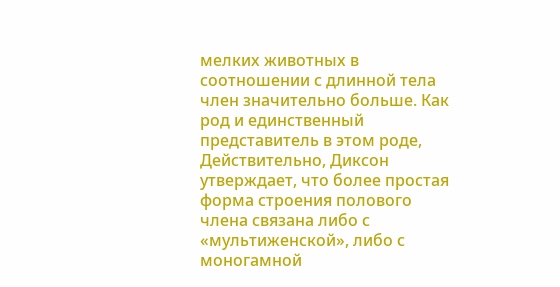мелких животных в соотношении с длинной тела член значительно больше. Как род и единственный представитель в этом роде,
Действительно, Диксон утверждает, что более простая форма строения полового члена связана либо с «мультиженской», либо с моногамной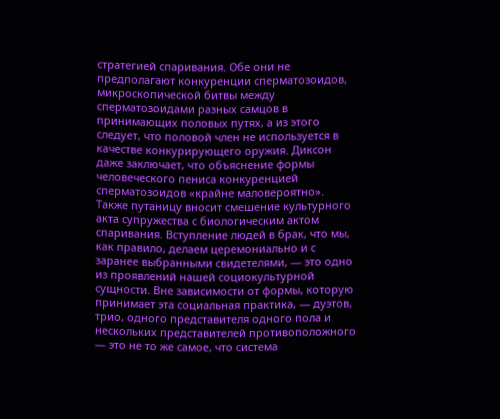стратегией спаривания. Обе они не предполагают конкуренции сперматозоидов, микроскопической битвы между сперматозоидами разных самцов в принимающих половых путях, а из этого следует, что половой член не используется в качестве конкурирующего оружия. Диксон даже заключает, что объяснение формы человеческого пениса конкуренцией сперматозоидов «крайне маловероятно».
Также путаницу вносит смешение культурного акта супружества с биологическим актом спаривания. Вступление людей в брак, что мы, как правило, делаем церемониально и с заранее выбранными свидетелями, — это одно из проявлений нашей социокультурной сущности. Вне зависимости от формы, которую принимает эта социальная практика, — дуэтов, трио, одного представителя одного пола и нескольких представителей противоположного — это не то же самое, что система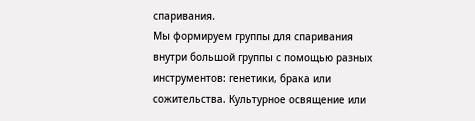спаривания.
Мы формируем группы для спаривания внутри большой группы с помощью разных инструментов: генетики, брака или сожительства. Культурное освящение или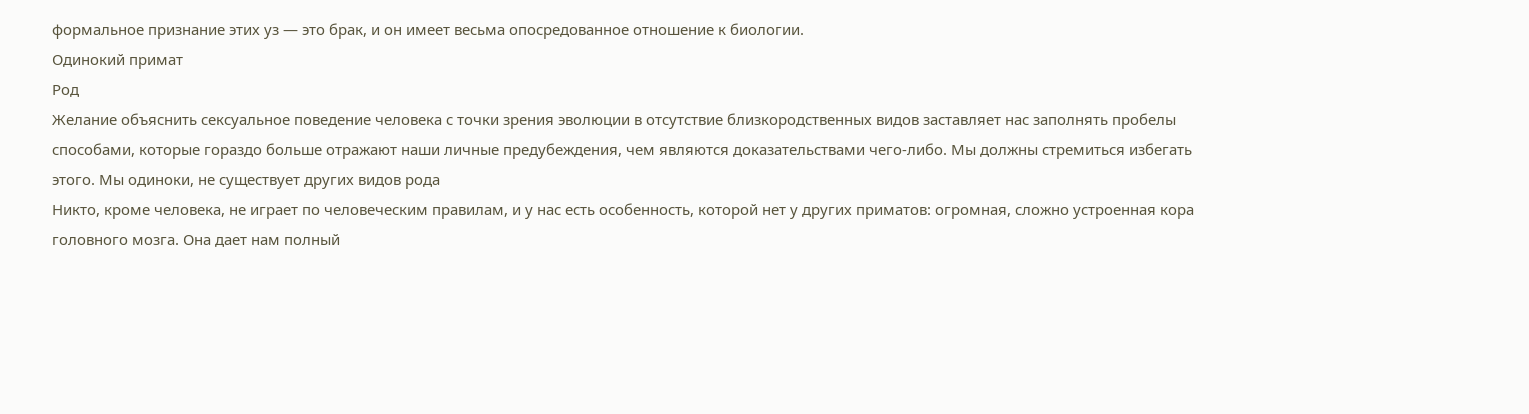формальное признание этих уз — это брак, и он имеет весьма опосредованное отношение к биологии.
Одинокий примат
Род
Желание объяснить сексуальное поведение человека с точки зрения эволюции в отсутствие близкородственных видов заставляет нас заполнять пробелы способами, которые гораздо больше отражают наши личные предубеждения, чем являются доказательствами чего-либо. Мы должны стремиться избегать этого. Мы одиноки, не существует других видов рода
Никто, кроме человека, не играет по человеческим правилам, и у нас есть особенность, которой нет у других приматов: огромная, сложно устроенная кора головного мозга. Она дает нам полный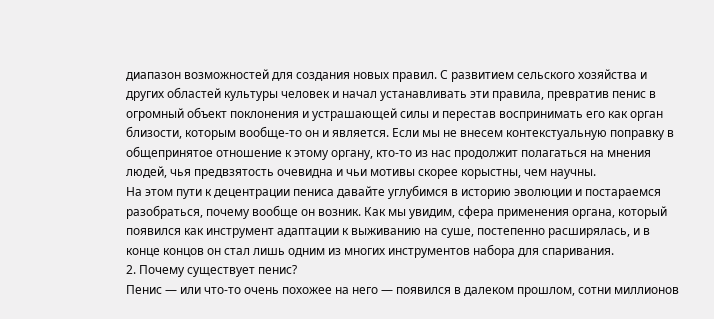диапазон возможностей для создания новых правил. С развитием сельского хозяйства и других областей культуры человек и начал устанавливать эти правила, превратив пенис в огромный объект поклонения и устрашающей силы и перестав воспринимать его как орган близости, которым вообще-то он и является. Если мы не внесем контекстуальную поправку в общепринятое отношение к этому органу, кто-то из нас продолжит полагаться на мнения людей, чья предвзятость очевидна и чьи мотивы скорее корыстны, чем научны.
На этом пути к децентрации пениса давайте углубимся в историю эволюции и постараемся разобраться, почему вообще он возник. Как мы увидим, сфера применения органа, который появился как инструмент адаптации к выживанию на суше, постепенно расширялась, и в конце концов он стал лишь одним из многих инструментов набора для спаривания.
2. Почему существует пенис?
Пенис — или что-то очень похожее на него — появился в далеком прошлом, сотни миллионов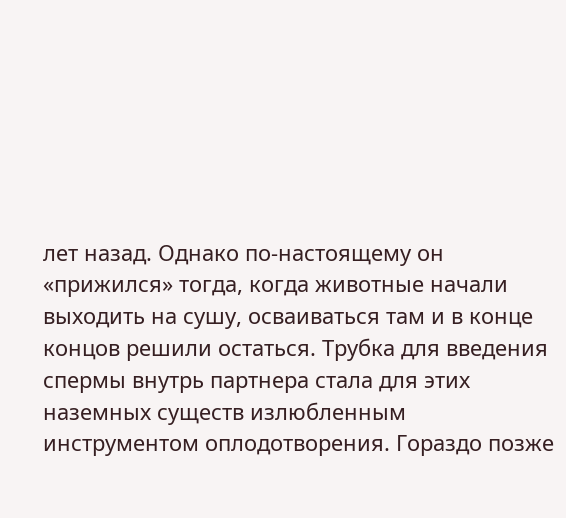лет назад. Однако по-настоящему он «прижился» тогда, когда животные начали выходить на сушу, осваиваться там и в конце концов решили остаться. Трубка для введения спермы внутрь партнера стала для этих наземных существ излюбленным инструментом оплодотворения. Гораздо позже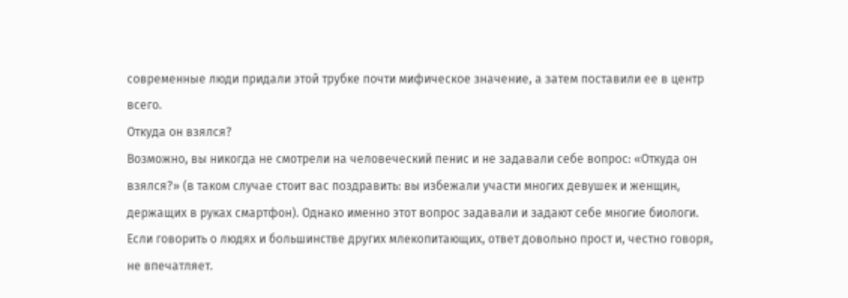современные люди придали этой трубке почти мифическое значение, а затем поставили ее в центр всего.
Откуда он взялся?
Возможно, вы никогда не смотрели на человеческий пенис и не задавали себе вопрос: «Откуда он взялся?» (в таком случае стоит вас поздравить: вы избежали участи многих девушек и женщин, держащих в руках смартфон). Однако именно этот вопрос задавали и задают себе многие биологи. Если говорить о людях и большинстве других млекопитающих, ответ довольно прост и, честно говоря, не впечатляет.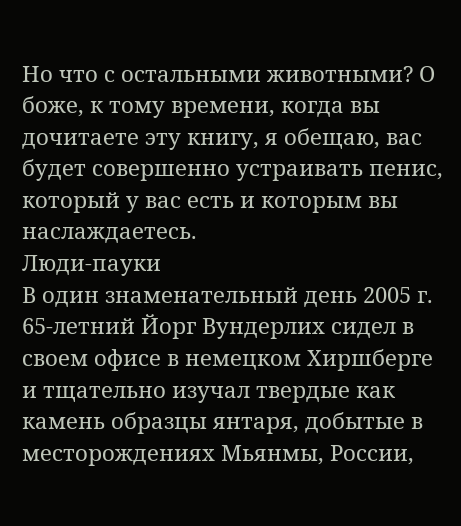Но что с остальными животными? О боже, к тому времени, когда вы дочитаете эту книгу, я обещаю, вас будет совершенно устраивать пенис, который у вас есть и которым вы наслаждаетесь.
Люди-пауки
В один знаменательный день 2005 г. 65-летний Йорг Вундерлих сидел в своем офисе в немецком Хиршберге и тщательно изучал твердые как камень образцы янтаря, добытые в месторождениях Мьянмы, России,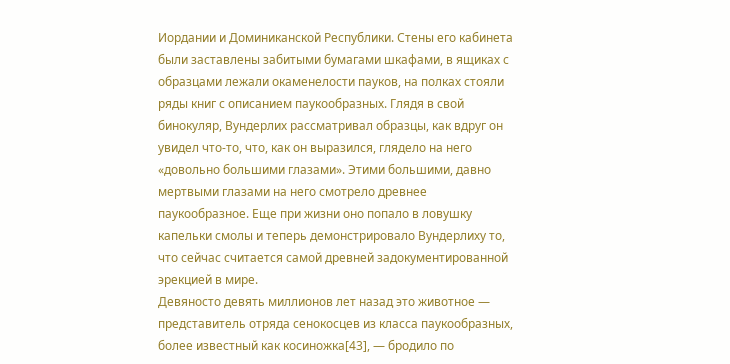Иордании и Доминиканской Республики. Стены его кабинета были заставлены забитыми бумагами шкафами, в ящиках с образцами лежали окаменелости пауков, на полках стояли ряды книг с описанием паукообразных. Глядя в свой бинокуляр, Вундерлих рассматривал образцы, как вдруг он увидел что-то, что, как он выразился, глядело на него «довольно большими глазами». Этими большими, давно мертвыми глазами на него смотрело древнее паукообразное. Еще при жизни оно попало в ловушку капельки смолы и теперь демонстрировало Вундерлиху то, что сейчас считается самой древней задокументированной эрекцией в мире.
Девяносто девять миллионов лет назад это животное — представитель отряда сенокосцев из класса паукообразных, более известный как косиножка[43], — бродило по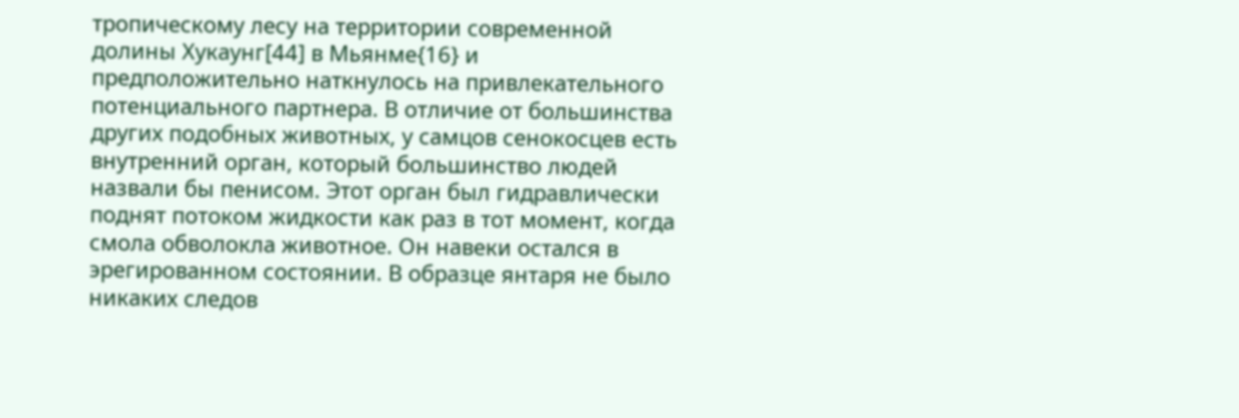тропическому лесу на территории современной долины Хукаунг[44] в Мьянме{16} и предположительно наткнулось на привлекательного потенциального партнера. В отличие от большинства других подобных животных, у самцов сенокосцев есть внутренний орган, который большинство людей назвали бы пенисом. Этот орган был гидравлически поднят потоком жидкости как раз в тот момент, когда смола обволокла животное. Он навеки остался в эрегированном состоянии. В образце янтаря не было никаких следов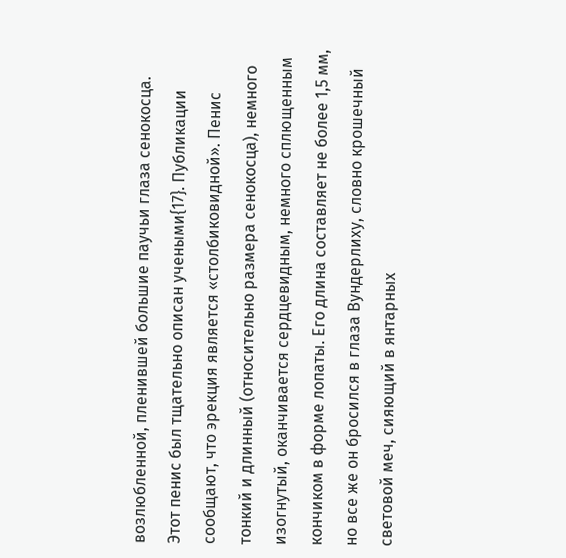возлюбленной, пленившей большие паучьи глаза сенокосца.
Этот пенис был тщательно описан учеными{17}. Публикации сообщают, что эрекция является «столбиковидной». Пенис тонкий и длинный (относительно размера сенокосца), немного изогнутый, оканчивается сердцевидным, немного сплющенным кончиком в форме лопаты. Его длина составляет не более 1,5 мм, но все же он бросился в глаза Вундерлиху, словно крошечный световой меч, сияющий в янтарных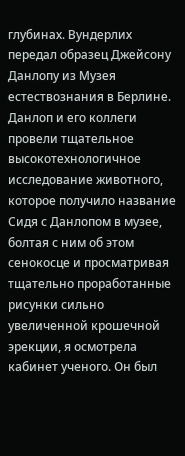глубинах. Вундерлих передал образец Джейсону Данлопу из Музея естествознания в Берлине. Данлоп и его коллеги провели тщательное высокотехнологичное исследование животного, которое получило название
Сидя с Данлопом в музее, болтая с ним об этом сенокосце и просматривая тщательно проработанные рисунки сильно увеличенной крошечной эрекции, я осмотрела кабинет ученого. Он был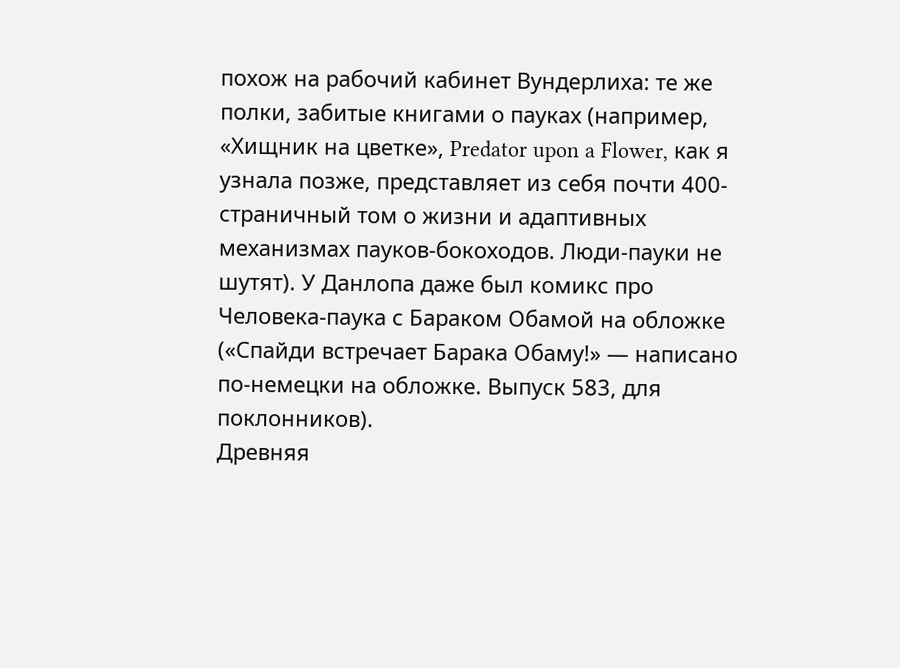похож на рабочий кабинет Вундерлиха: те же полки, забитые книгами о пауках (например, «Хищник на цветке», Predator upon a Flower, как я узнала позже, представляет из себя почти 400-страничный том о жизни и адаптивных механизмах пауков-бокоходов. Люди-пауки не шутят). У Данлопа даже был комикс про Человека-паука с Бараком Обамой на обложке («Спайди встречает Барака Обаму!» — написано по-немецки на обложке. Выпуск 583, для поклонников).
Древняя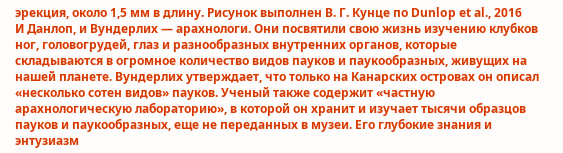эрекция, около 1,5 мм в длину. Рисунок выполнен В. Г. Кунце по Dunlop et al., 2016
И Данлоп, и Вундерлих — арахнологи. Они посвятили свою жизнь изучению клубков ног, головогрудей, глаз и разнообразных внутренних органов, которые складываются в огромное количество видов пауков и паукообразных, живущих на нашей планете. Вундерлих утверждает, что только на Канарских островах он описал «несколько сотен видов» пауков. Ученый также содержит «частную арахнологическую лабораторию», в которой он хранит и изучает тысячи образцов пауков и паукообразных, еще не переданных в музеи. Его глубокие знания и энтузиазм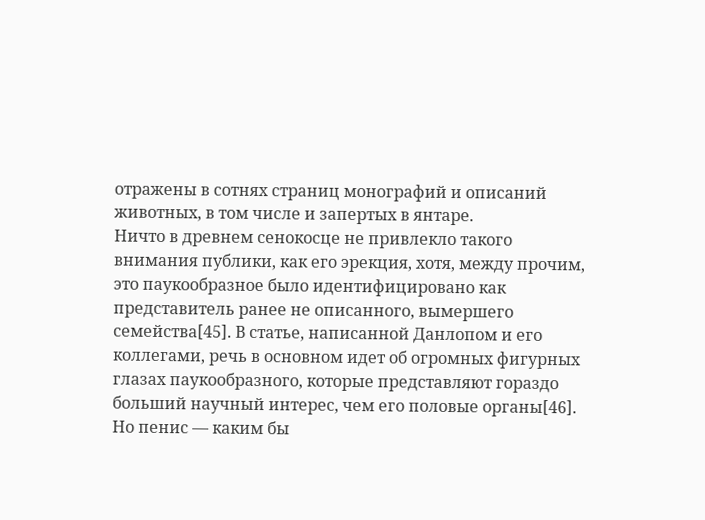отражены в сотнях страниц монографий и описаний животных, в том числе и запертых в янтаре.
Ничто в древнем сенокосце не привлекло такого внимания публики, как его эрекция, хотя, между прочим, это паукообразное было идентифицировано как представитель ранее не описанного, вымершего семейства[45]. В статье, написанной Данлопом и его коллегами, речь в основном идет об огромных фигурных глазах паукообразного, которые представляют гораздо больший научный интерес, чем его половые органы[46]. Но пенис — каким бы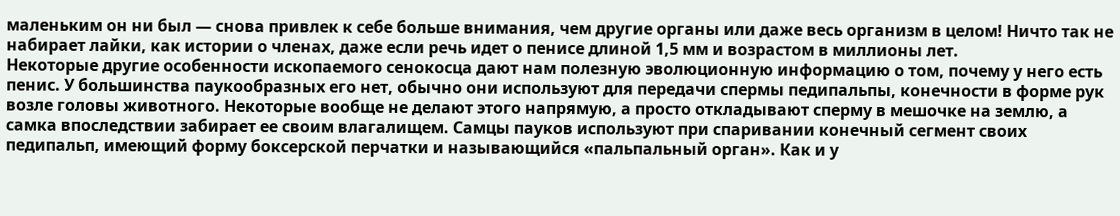маленьким он ни был — снова привлек к себе больше внимания, чем другие органы или даже весь организм в целом! Ничто так не набирает лайки, как истории о членах, даже если речь идет о пенисе длиной 1,5 мм и возрастом в миллионы лет.
Некоторые другие особенности ископаемого сенокосца дают нам полезную эволюционную информацию о том, почему у него есть пенис. У большинства паукообразных его нет, обычно они используют для передачи спермы педипальпы, конечности в форме рук возле головы животного. Некоторые вообще не делают этого напрямую, а просто откладывают сперму в мешочке на землю, а самка впоследствии забирает ее своим влагалищем. Самцы пауков используют при спаривании конечный сегмент своих педипальп, имеющий форму боксерской перчатки и называющийся «пальпальный орган». Как и у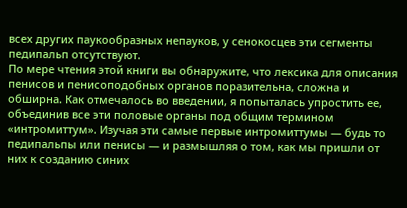всех других паукообразных непауков, у сенокосцев эти сегменты педипальп отсутствуют.
По мере чтения этой книги вы обнаружите, что лексика для описания пенисов и пенисоподобных органов поразительна, сложна и обширна. Как отмечалось во введении, я попыталась упростить ее, объединив все эти половые органы под общим термином «интромиттум». Изучая эти самые первые интромиттумы — будь то педипальпы или пенисы — и размышляя о том, как мы пришли от них к созданию синих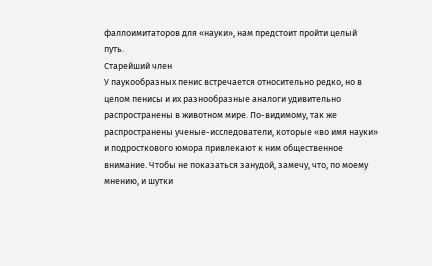фаллоимитаторов для «науки», нам предстоит пройти целый путь.
Старейший член
У паукообразных пенис встречается относительно редко, но в целом пенисы и их разнообразные аналоги удивительно распространены в животном мире. По-видимому, так же распространены ученые-исследователи, которые «во имя науки» и подросткового юмора привлекают к ним общественное внимание. Чтобы не показаться занудой, замечу, что, по моему мнению, и шутки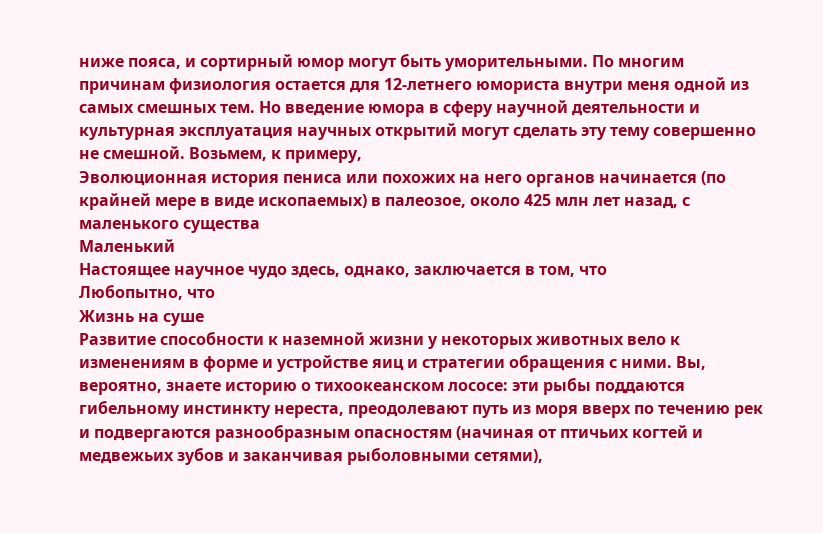ниже пояса, и сортирный юмор могут быть уморительными. По многим причинам физиология остается для 12-летнего юмориста внутри меня одной из самых смешных тем. Но введение юмора в сферу научной деятельности и культурная эксплуатация научных открытий могут сделать эту тему совершенно не смешной. Возьмем, к примеру,
Эволюционная история пениса или похожих на него органов начинается (по крайней мере в виде ископаемых) в палеозое, около 425 млн лет назад, с маленького существа
Маленький
Настоящее научное чудо здесь, однако, заключается в том, что
Любопытно, что
Жизнь на суше
Развитие способности к наземной жизни у некоторых животных вело к изменениям в форме и устройстве яиц и стратегии обращения с ними. Вы, вероятно, знаете историю о тихоокеанском лососе: эти рыбы поддаются гибельному инстинкту нереста, преодолевают путь из моря вверх по течению рек и подвергаются разнообразным опасностям (начиная от птичьих когтей и медвежьих зубов и заканчивая рыболовными сетями),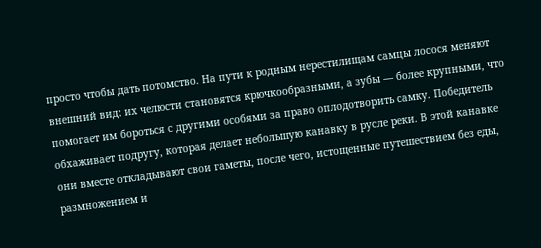просто чтобы дать потомство. На пути к родным нерестилищам самцы лосося меняют внешний вид: их челюсти становятся крючкообразными, а зубы — более крупными, что помогает им бороться с другими особями за право оплодотворить самку. Победитель обхаживает подругу, которая делает небольшую канавку в русле реки. В этой канавке они вместе откладывают свои гаметы, после чего, истощенные путешествием без еды, размножением и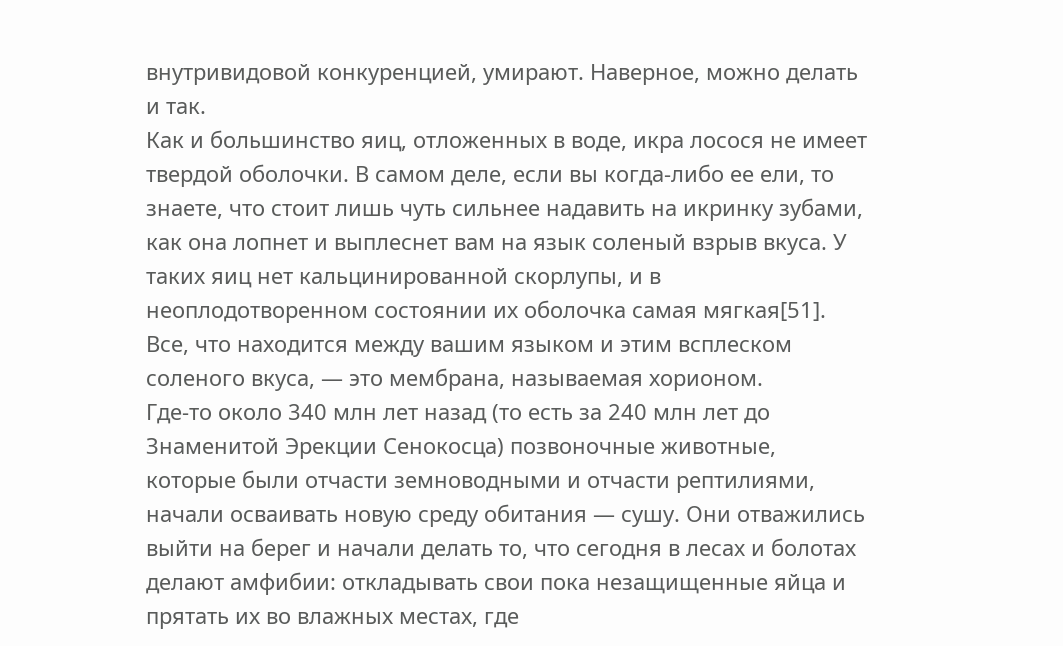внутривидовой конкуренцией, умирают. Наверное, можно делать и так.
Как и большинство яиц, отложенных в воде, икра лосося не имеет твердой оболочки. В самом деле, если вы когда-либо ее ели, то знаете, что стоит лишь чуть сильнее надавить на икринку зубами, как она лопнет и выплеснет вам на язык соленый взрыв вкуса. У таких яиц нет кальцинированной скорлупы, и в неоплодотворенном состоянии их оболочка самая мягкая[51]. Все, что находится между вашим языком и этим всплеском соленого вкуса, — это мембрана, называемая хорионом.
Где-то около 340 млн лет назад (то есть за 240 млн лет до Знаменитой Эрекции Сенокосца) позвоночные животные, которые были отчасти земноводными и отчасти рептилиями, начали осваивать новую среду обитания — сушу. Они отважились выйти на берег и начали делать то, что сегодня в лесах и болотах делают амфибии: откладывать свои пока незащищенные яйца и прятать их во влажных местах, где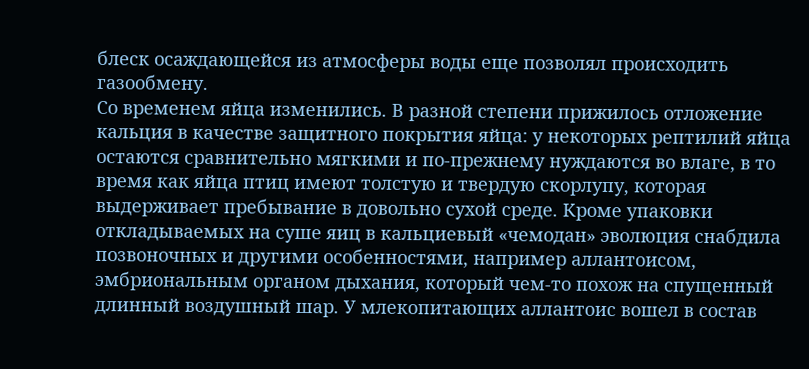блеск осаждающейся из атмосферы воды еще позволял происходить газообмену.
Со временем яйца изменились. В разной степени прижилось отложение кальция в качестве защитного покрытия яйца: у некоторых рептилий яйца остаются сравнительно мягкими и по-прежнему нуждаются во влаге, в то время как яйца птиц имеют толстую и твердую скорлупу, которая выдерживает пребывание в довольно сухой среде. Кроме упаковки откладываемых на суше яиц в кальциевый «чемодан» эволюция снабдила позвоночных и другими особенностями, например аллантоисом, эмбриональным органом дыхания, который чем-то похож на спущенный длинный воздушный шар. У млекопитающих аллантоис вошел в состав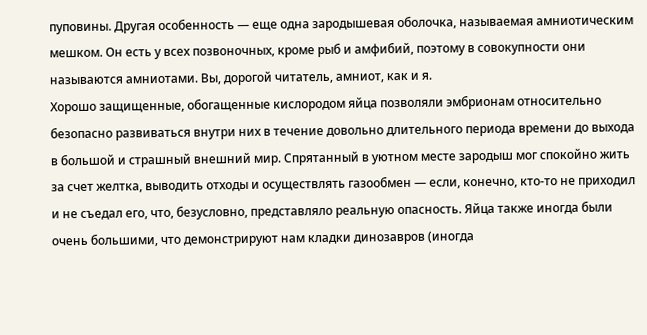пуповины. Другая особенность — еще одна зародышевая оболочка, называемая амниотическим мешком. Он есть у всех позвоночных, кроме рыб и амфибий, поэтому в совокупности они называются амниотами. Вы, дорогой читатель, амниот, как и я.
Хорошо защищенные, обогащенные кислородом яйца позволяли эмбрионам относительно безопасно развиваться внутри них в течение довольно длительного периода времени до выхода в большой и страшный внешний мир. Спрятанный в уютном месте зародыш мог спокойно жить за счет желтка, выводить отходы и осуществлять газообмен — если, конечно, кто-то не приходил и не съедал его, что, безусловно, представляло реальную опасность. Яйца также иногда были очень большими, что демонстрируют нам кладки динозавров (иногда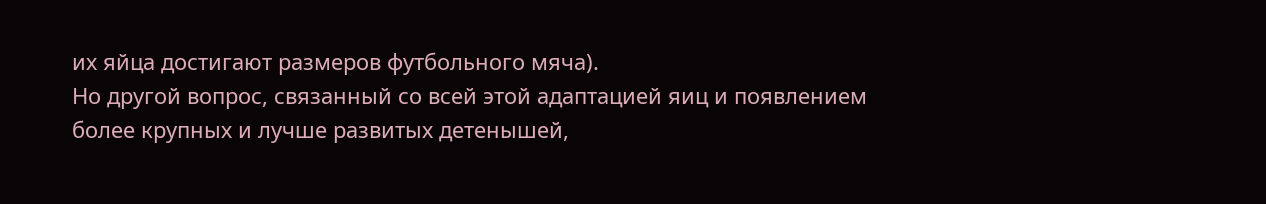их яйца достигают размеров футбольного мяча).
Но другой вопрос, связанный со всей этой адаптацией яиц и появлением более крупных и лучше развитых детенышей,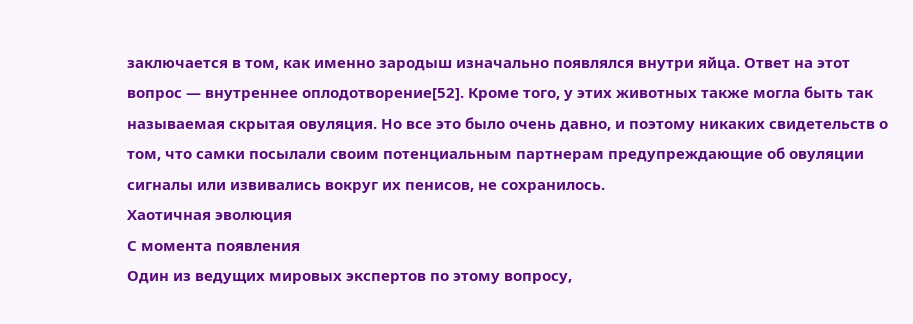заключается в том, как именно зародыш изначально появлялся внутри яйца. Ответ на этот вопрос — внутреннее оплодотворение[52]. Кроме того, у этих животных также могла быть так называемая скрытая овуляция. Но все это было очень давно, и поэтому никаких свидетельств о том, что самки посылали своим потенциальным партнерам предупреждающие об овуляции сигналы или извивались вокруг их пенисов, не сохранилось.
Хаотичная эволюция
С момента появления
Один из ведущих мировых экспертов по этому вопросу,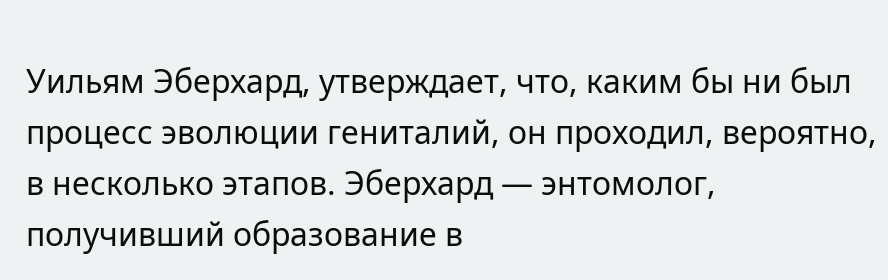Уильям Эберхард, утверждает, что, каким бы ни был процесс эволюции гениталий, он проходил, вероятно, в несколько этапов. Эберхард — энтомолог, получивший образование в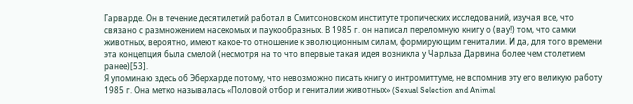Гарварде. Он в течение десятилетий работал в Смитсоновском институте тропических исследований, изучая все, что связано с размножением насекомых и паукообразных. В 1985 г. он написал переломную книгу о (вау!) том, что самки животных, вероятно, имеют какое-то отношение к эволюционным силам, формирующим гениталии. И да, для того времени эта концепция была смелой (несмотря на то что впервые такая идея возникла у Чарльза Дарвина более чем столетием ранее)[53].
Я упоминаю здесь об Эберхарде потому, что невозможно писать книгу о интромиттуме, не вспомнив эту его великую работу 1985 г. Она метко называлась «Половой отбор и гениталии животных» (Sexual Selection and Animal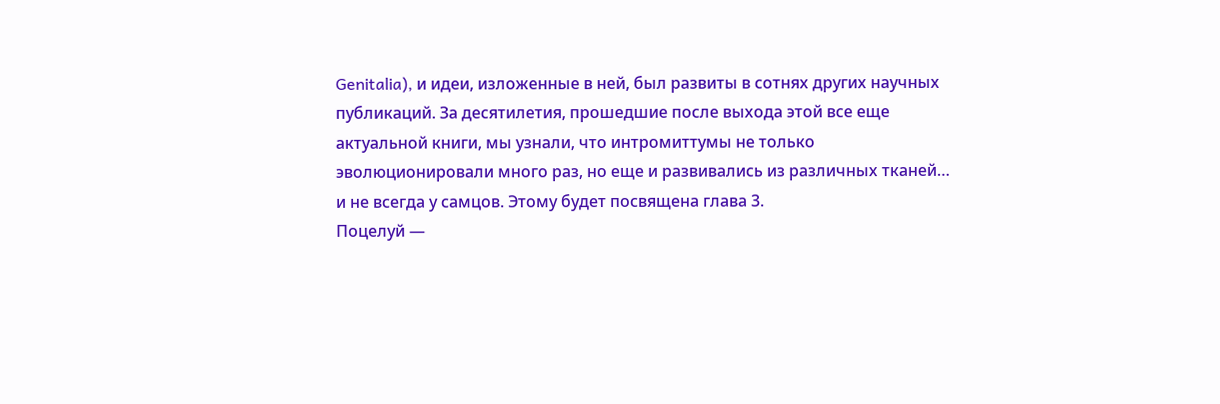Genitalia), и идеи, изложенные в ней, был развиты в сотнях других научных публикаций. За десятилетия, прошедшие после выхода этой все еще актуальной книги, мы узнали, что интромиттумы не только эволюционировали много раз, но еще и развивались из различных тканей… и не всегда у самцов. Этому будет посвящена глава 3.
Поцелуй —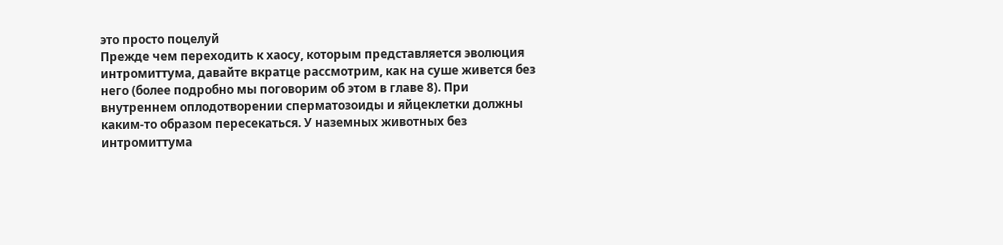это просто поцелуй
Прежде чем переходить к хаосу, которым представляется эволюция интромиттума, давайте вкратце рассмотрим, как на суше живется без него (более подробно мы поговорим об этом в главе 8). При внутреннем оплодотворении сперматозоиды и яйцеклетки должны каким-то образом пересекаться. У наземных животных без интромиттума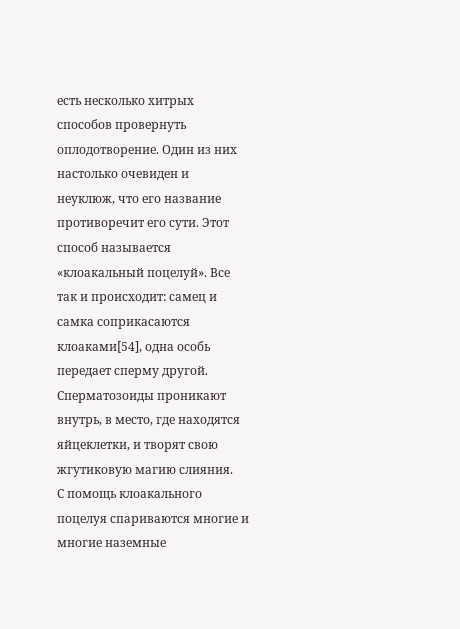есть несколько хитрых способов провернуть оплодотворение. Один из них настолько очевиден и неуклюж, что его название противоречит его сути. Этот способ называется «клоакальный поцелуй». Все так и происходит: самец и самка соприкасаются клоаками[54], одна особь передает сперму другой. Сперматозоиды проникают внутрь, в место, где находятся яйцеклетки, и творят свою жгутиковую магию слияния.
С помощь клоакального поцелуя спариваются многие и многие наземные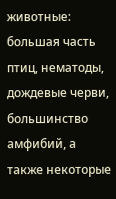животные: большая часть птиц, нематоды, дождевые черви, большинство амфибий, а также некоторые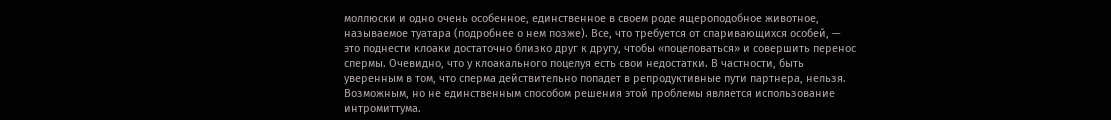моллюски и одно очень особенное, единственное в своем роде ящероподобное животное, называемое туатара (подробнее о нем позже). Все, что требуется от спаривающихся особей, — это поднести клоаки достаточно близко друг к другу, чтобы «поцеловаться» и совершить перенос спермы. Очевидно, что у клоакального поцелуя есть свои недостатки. В частности, быть уверенным в том, что сперма действительно попадет в репродуктивные пути партнера, нельзя.
Возможным, но не единственным способом решения этой проблемы является использование интромиттума.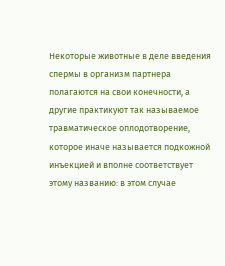Некоторые животные в деле введения спермы в организм партнера полагаются на свои конечности, а другие практикуют так называемое травматическое оплодотворение, которое иначе называется подкожной инъекцией и вполне соответствует этому названию: в этом случае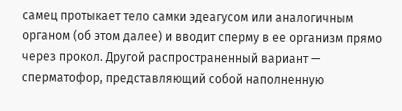самец протыкает тело самки эдеагусом или аналогичным органом (об этом далее) и вводит сперму в ее организм прямо через прокол. Другой распространенный вариант — сперматофор, представляющий собой наполненную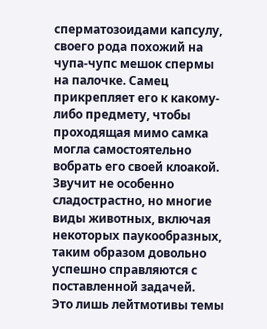сперматозоидами капсулу, своего рода похожий на чупа-чупс мешок спермы на палочке. Самец прикрепляет его к какому-либо предмету, чтобы проходящая мимо самка могла самостоятельно вобрать его своей клоакой. Звучит не особенно сладострастно, но многие виды животных, включая некоторых паукообразных, таким образом довольно успешно справляются с поставленной задачей.
Это лишь лейтмотивы темы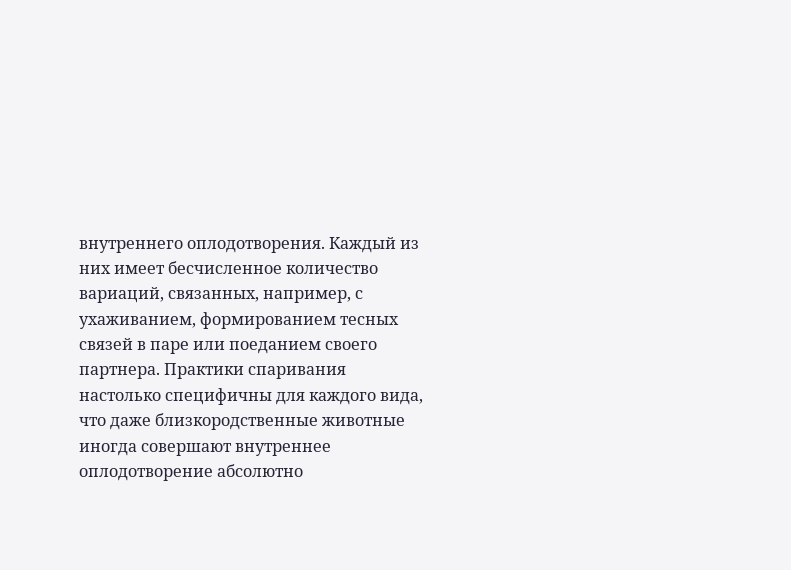внутреннего оплодотворения. Каждый из них имеет бесчисленное количество вариаций, связанных, например, с ухаживанием, формированием тесных связей в паре или поеданием своего партнера. Практики спаривания настолько специфичны для каждого вида, что даже близкородственные животные иногда совершают внутреннее оплодотворение абсолютно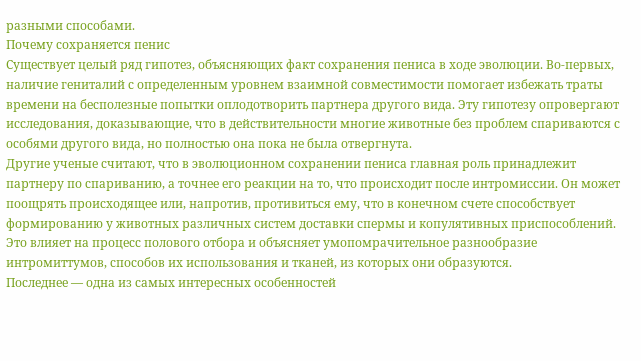разными способами.
Почему сохраняется пенис
Существует целый ряд гипотез, объясняющих факт сохранения пениса в ходе эволюции. Во-первых, наличие гениталий с определенным уровнем взаимной совместимости помогает избежать траты времени на бесполезные попытки оплодотворить партнера другого вида. Эту гипотезу опровергают исследования, доказывающие, что в действительности многие животные без проблем спариваются с особями другого вида, но полностью она пока не была отвергнута.
Другие ученые считают, что в эволюционном сохранении пениса главная роль принадлежит партнеру по спариванию, а точнее его реакции на то, что происходит после интромиссии. Он может поощрять происходящее или, напротив, противиться ему, что в конечном счете способствует формированию у животных различных систем доставки спермы и копулятивных приспособлений. Это влияет на процесс полового отбора и объясняет умопомрачительное разнообразие интромиттумов, способов их использования и тканей, из которых они образуются.
Последнее — одна из самых интересных особенностей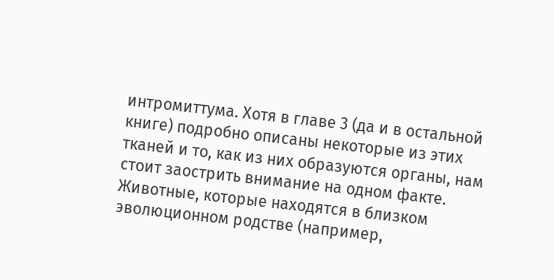интромиттума. Хотя в главе 3 (да и в остальной книге) подробно описаны некоторые из этих тканей и то, как из них образуются органы, нам стоит заострить внимание на одном факте. Животные, которые находятся в близком эволюционном родстве (например,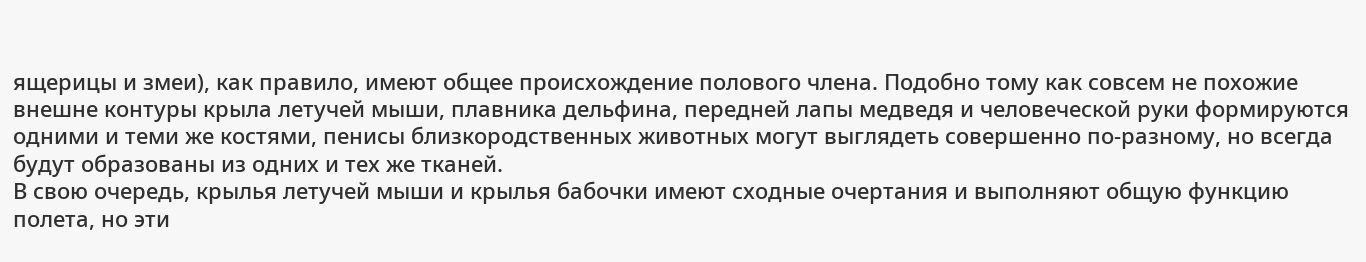ящерицы и змеи), как правило, имеют общее происхождение полового члена. Подобно тому как совсем не похожие внешне контуры крыла летучей мыши, плавника дельфина, передней лапы медведя и человеческой руки формируются одними и теми же костями, пенисы близкородственных животных могут выглядеть совершенно по-разному, но всегда будут образованы из одних и тех же тканей.
В свою очередь, крылья летучей мыши и крылья бабочки имеют сходные очертания и выполняют общую функцию полета, но эти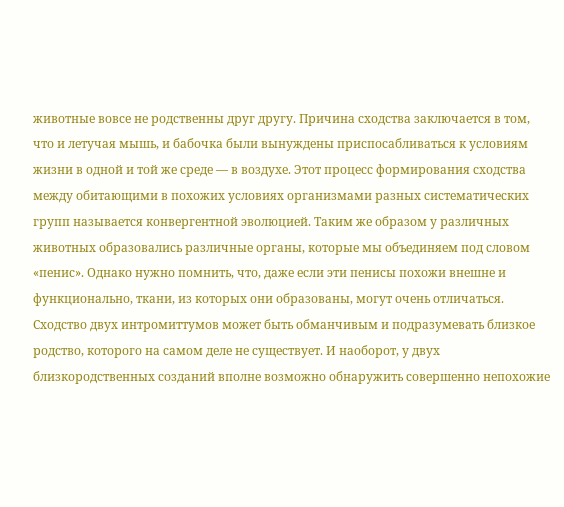животные вовсе не родственны друг другу. Причина сходства заключается в том, что и летучая мышь, и бабочка были вынуждены приспосабливаться к условиям жизни в одной и той же среде — в воздухе. Этот процесс формирования сходства между обитающими в похожих условиях организмами разных систематических групп называется конвергентной эволюцией. Таким же образом у различных животных образовались различные органы, которые мы объединяем под словом «пенис». Однако нужно помнить, что, даже если эти пенисы похожи внешне и функционально, ткани, из которых они образованы, могут очень отличаться.
Сходство двух интромиттумов может быть обманчивым и подразумевать близкое родство, которого на самом деле не существует. И наоборот, у двух близкородственных созданий вполне возможно обнаружить совершенно непохожие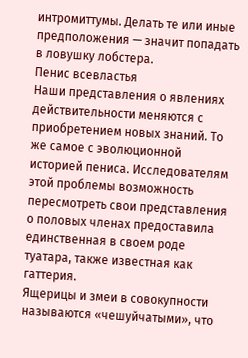интромиттумы. Делать те или иные предположения — значит попадать в ловушку лобстера.
Пенис всевластья
Наши представления о явлениях действительности меняются с приобретением новых знаний. То же самое с эволюционной историей пениса. Исследователям этой проблемы возможность пересмотреть свои представления о половых членах предоставила единственная в своем роде туатара, также известная как гаттерия.
Ящерицы и змеи в совокупности называются «чешуйчатыми», что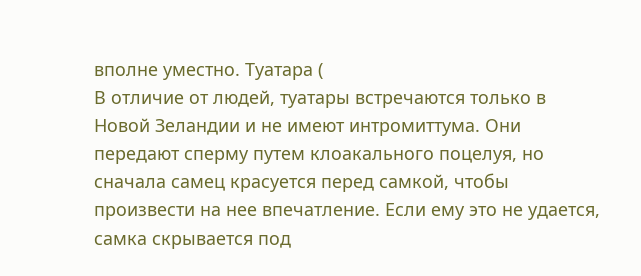вполне уместно. Туатара (
В отличие от людей, туатары встречаются только в Новой Зеландии и не имеют интромиттума. Они передают сперму путем клоакального поцелуя, но сначала самец красуется перед самкой, чтобы произвести на нее впечатление. Если ему это не удается, самка скрывается под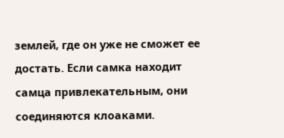землей, где он уже не сможет ее достать. Если самка находит самца привлекательным, они соединяются клоаками.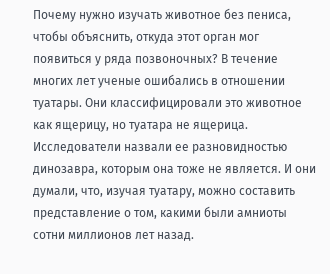Почему нужно изучать животное без пениса, чтобы объяснить, откуда этот орган мог появиться у ряда позвоночных? В течение многих лет ученые ошибались в отношении туатары. Они классифицировали это животное как ящерицу, но туатара не ящерица. Исследователи назвали ее разновидностью динозавра, которым она тоже не является. И они думали, что, изучая туатару, можно составить представление о том, какими были амниоты сотни миллионов лет назад.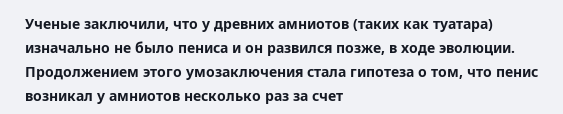Ученые заключили, что у древних амниотов (таких как туатара) изначально не было пениса и он развился позже, в ходе эволюции. Продолжением этого умозаключения стала гипотеза о том, что пенис возникал у амниотов несколько раз за счет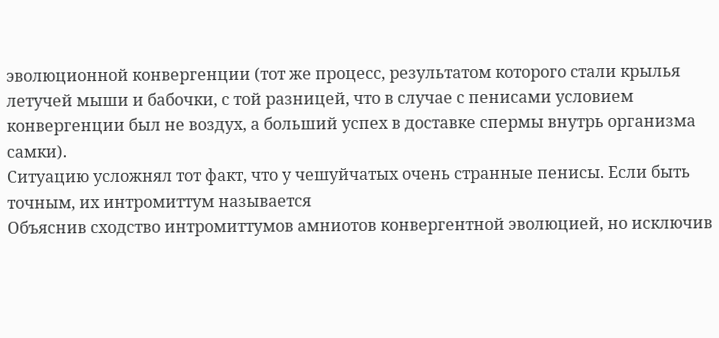эволюционной конвергенции (тот же процесс, результатом которого стали крылья летучей мыши и бабочки, с той разницей, что в случае с пенисами условием конвергенции был не воздух, а больший успех в доставке спермы внутрь организма самки).
Ситуацию усложнял тот факт, что у чешуйчатых очень странные пенисы. Если быть точным, их интромиттум называется
Объяснив сходство интромиттумов амниотов конвергентной эволюцией, но исключив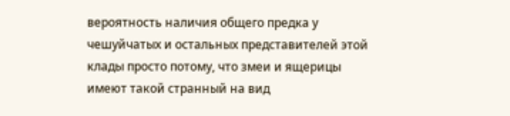вероятность наличия общего предка у чешуйчатых и остальных представителей этой клады просто потому, что змеи и ящерицы имеют такой странный на вид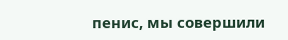пенис, мы совершили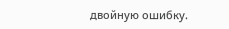двойную ошибку.